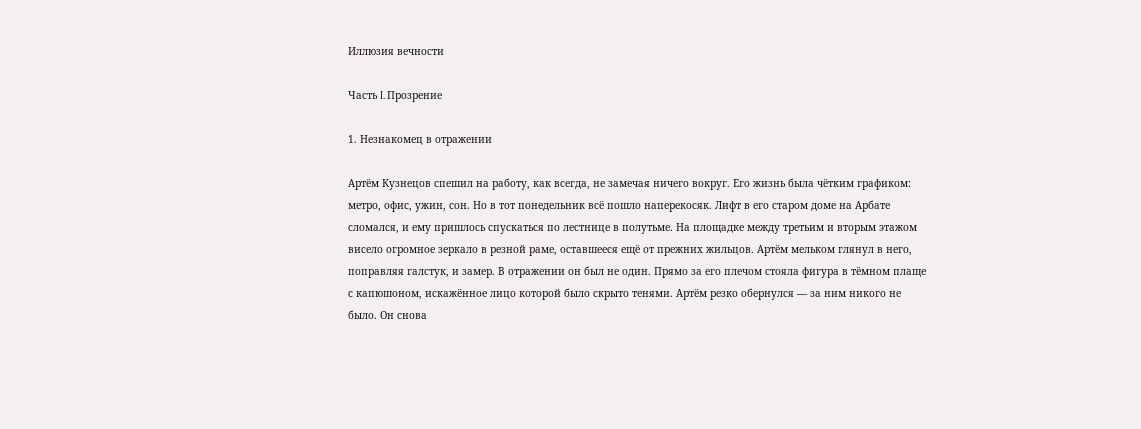Иллюзия вечности

Часть I. Прозрение

1. Незнакомец в отражении

Артём Кузнецов спешил на работу, как всегда, не замечая ничего вокруг. Его жизнь была чётким графиком: метро, офис, ужин, сон. Но в тот понедельник всё пошло наперекосяк. Лифт в его старом доме на Арбате сломался, и ему пришлось спускаться по лестнице в полутьме. На площадке между третьим и вторым этажом висело огромное зеркало в резной раме, оставшееся ещё от прежних жильцов. Артём мельком глянул в него, поправляя галстук, и замер. В отражении он был не один. Прямо за его плечом стояла фигура в тёмном плаще с капюшоном, искажённое лицо которой было скрыто тенями. Артём резко обернулся — за ним никого не было. Он снова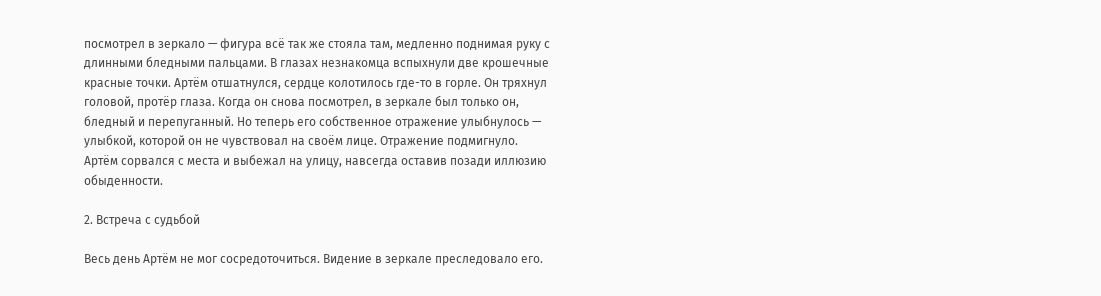посмотрел в зеркало — фигура всё так же стояла там, медленно поднимая руку с длинными бледными пальцами. В глазах незнакомца вспыхнули две крошечные красные точки. Артём отшатнулся, сердце колотилось где-то в горле. Он тряхнул головой, протёр глаза. Когда он снова посмотрел, в зеркале был только он, бледный и перепуганный. Но теперь его собственное отражение улыбнулось — улыбкой, которой он не чувствовал на своём лице. Отражение подмигнуло. Артём сорвался с места и выбежал на улицу, навсегда оставив позади иллюзию обыденности.

2. Встреча с судьбой

Весь день Артём не мог сосредоточиться. Видение в зеркале преследовало его.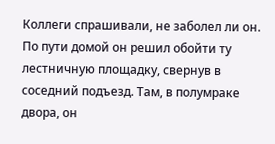Коллеги спрашивали, не заболел ли он. По пути домой он решил обойти ту лестничную площадку, свернув в соседний подъезд. Там, в полумраке двора, он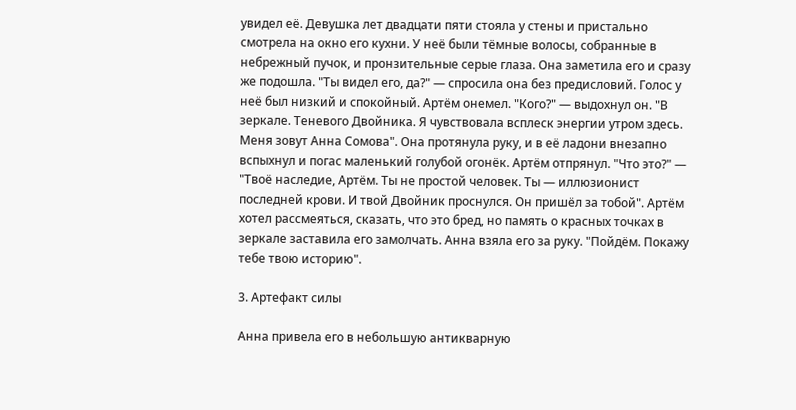увидел её. Девушка лет двадцати пяти стояла у стены и пристально смотрела на окно его кухни. У неё были тёмные волосы, собранные в небрежный пучок, и пронзительные серые глаза. Она заметила его и сразу же подошла. "Ты видел его, да?" — спросила она без предисловий. Голос у неё был низкий и спокойный. Артём онемел. "Кого?" — выдохнул он. "В зеркале. Теневого Двойника. Я чувствовала всплеск энергии утром здесь. Меня зовут Анна Сомова". Она протянула руку, и в её ладони внезапно вспыхнул и погас маленький голубой огонёк. Артём отпрянул. "Что это?" — "Твоё наследие, Артём. Ты не простой человек. Ты — иллюзионист последней крови. И твой Двойник проснулся. Он пришёл за тобой". Артём хотел рассмеяться, сказать, что это бред, но память о красных точках в зеркале заставила его замолчать. Анна взяла его за руку. "Пойдём. Покажу тебе твою историю".

3. Артефакт силы

Анна привела его в небольшую антикварную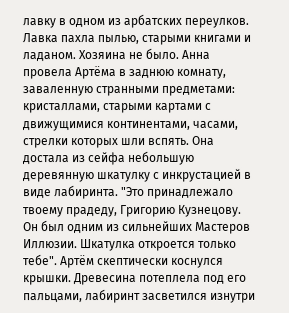лавку в одном из арбатских переулков. Лавка пахла пылью, старыми книгами и ладаном. Хозяина не было. Анна провела Артёма в заднюю комнату, заваленную странными предметами: кристаллами, старыми картами с движущимися континентами, часами, стрелки которых шли вспять. Она достала из сейфа небольшую деревянную шкатулку с инкрустацией в виде лабиринта. "Это принадлежало твоему прадеду, Григорию Кузнецову. Он был одним из сильнейших Мастеров Иллюзии. Шкатулка откроется только тебе". Артём скептически коснулся крышки. Древесина потеплела под его пальцами, лабиринт засветился изнутри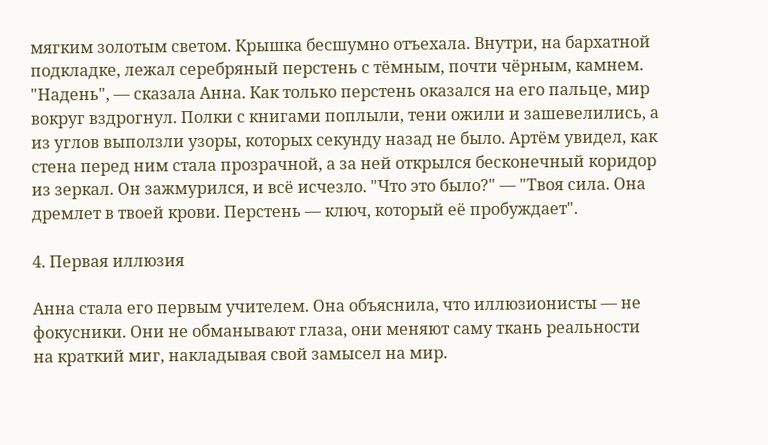мягким золотым светом. Крышка бесшумно отъехала. Внутри, на бархатной подкладке, лежал серебряный перстень с тёмным, почти чёрным, камнем. "Надень", — сказала Анна. Как только перстень оказался на его пальце, мир вокруг вздрогнул. Полки с книгами поплыли, тени ожили и зашевелились, а из углов выползли узоры, которых секунду назад не было. Артём увидел, как стена перед ним стала прозрачной, а за ней открылся бесконечный коридор из зеркал. Он зажмурился, и всё исчезло. "Что это было?" — "Твоя сила. Она дремлет в твоей крови. Перстень — ключ, который её пробуждает".

4. Первая иллюзия

Анна стала его первым учителем. Она объяснила, что иллюзионисты — не фокусники. Они не обманывают глаза, они меняют саму ткань реальности на краткий миг, накладывая свой замысел на мир.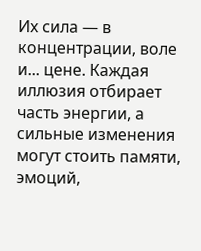Их сила — в концентрации, воле и... цене. Каждая иллюзия отбирает часть энергии, а сильные изменения могут стоить памяти, эмоций,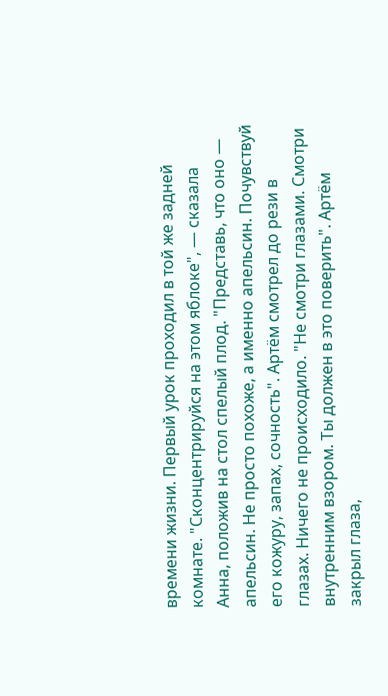времени жизни. Первый урок проходил в той же задней комнате. "Сконцентрируйся на этом яблоке", — сказала Анна, положив на стол спелый плод. "Представь, что оно — апельсин. Не просто похоже, а именно апельсин. Почувствуй его кожуру, запах, сочность". Артём смотрел до рези в глазах. Ничего не происходило. "Не смотри глазами. Смотри внутренним взором. Ты должен в это поверить". Артём закрыл глаза,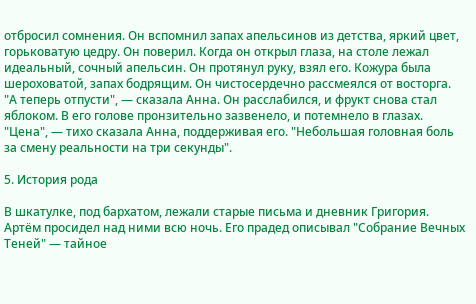отбросил сомнения. Он вспомнил запах апельсинов из детства, яркий цвет, горьковатую цедру. Он поверил. Когда он открыл глаза, на столе лежал идеальный, сочный апельсин. Он протянул руку, взял его. Кожура была шероховатой, запах бодрящим. Он чистосердечно рассмеялся от восторга. "А теперь отпусти", — сказала Анна. Он расслабился, и фрукт снова стал яблоком. В его голове пронзительно зазвенело, и потемнело в глазах. "Цена", — тихо сказала Анна, поддерживая его. "Небольшая головная боль за смену реальности на три секунды".

5. История рода

В шкатулке, под бархатом, лежали старые письма и дневник Григория. Артём просидел над ними всю ночь. Его прадед описывал "Собрание Вечных Теней" — тайное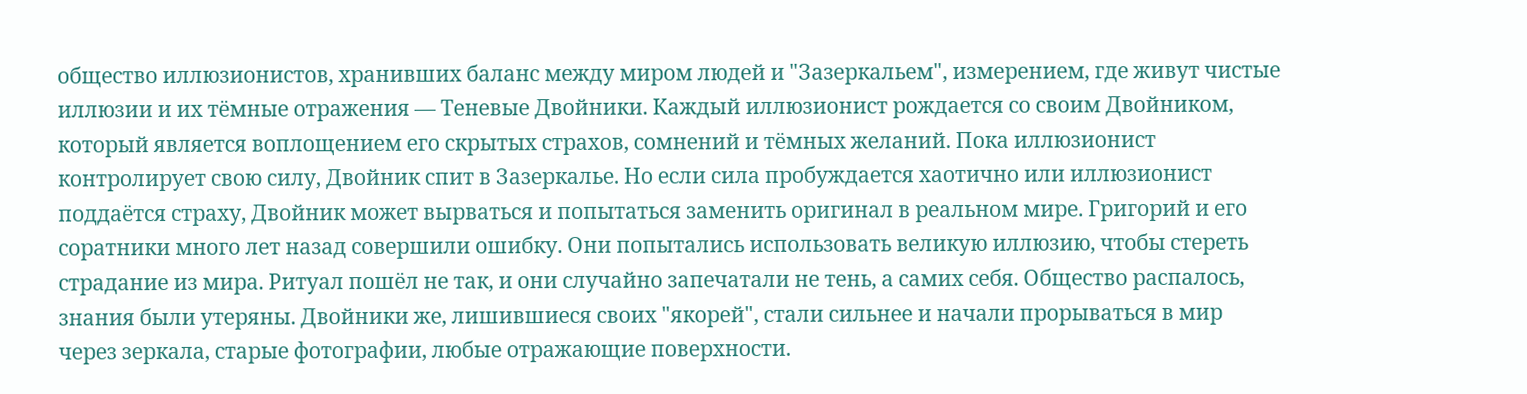общество иллюзионистов, хранивших баланс между миром людей и "Зазеркальем", измерением, где живут чистые иллюзии и их тёмные отражения — Теневые Двойники. Каждый иллюзионист рождается со своим Двойником, который является воплощением его скрытых страхов, сомнений и тёмных желаний. Пока иллюзионист контролирует свою силу, Двойник спит в Зазеркалье. Но если сила пробуждается хаотично или иллюзионист поддаётся страху, Двойник может вырваться и попытаться заменить оригинал в реальном мире. Григорий и его соратники много лет назад совершили ошибку. Они попытались использовать великую иллюзию, чтобы стереть страдание из мира. Ритуал пошёл не так, и они случайно запечатали не тень, а самих себя. Общество распалось, знания были утеряны. Двойники же, лишившиеся своих "якорей", стали сильнее и начали прорываться в мир через зеркала, старые фотографии, любые отражающие поверхности.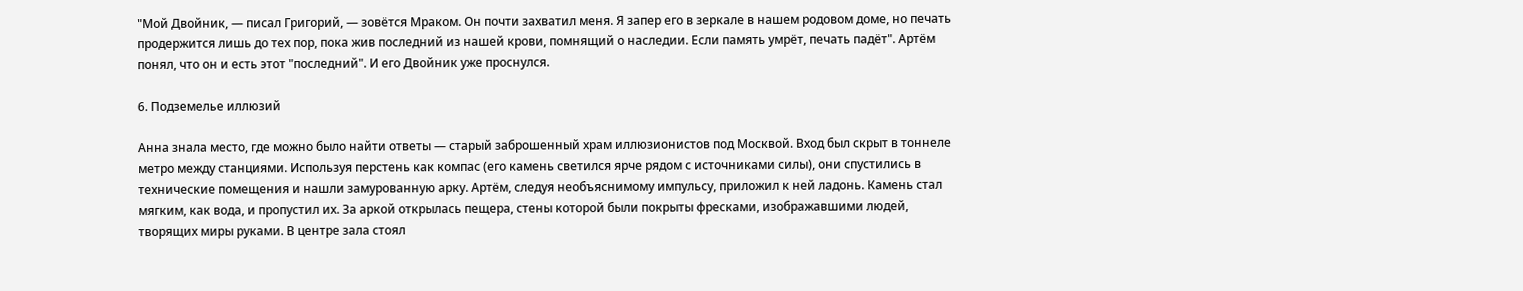"Мой Двойник, — писал Григорий, — зовётся Мраком. Он почти захватил меня. Я запер его в зеркале в нашем родовом доме, но печать продержится лишь до тех пор, пока жив последний из нашей крови, помнящий о наследии. Если память умрёт, печать падёт". Артём понял, что он и есть этот "последний". И его Двойник уже проснулся.

6. Подземелье иллюзий

Анна знала место, где можно было найти ответы — старый заброшенный храм иллюзионистов под Москвой. Вход был скрыт в тоннеле метро между станциями. Используя перстень как компас (его камень светился ярче рядом с источниками силы), они спустились в технические помещения и нашли замурованную арку. Артём, следуя необъяснимому импульсу, приложил к ней ладонь. Камень стал мягким, как вода, и пропустил их. За аркой открылась пещера, стены которой были покрыты фресками, изображавшими людей, творящих миры руками. В центре зала стоял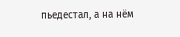пьедестал, а на нём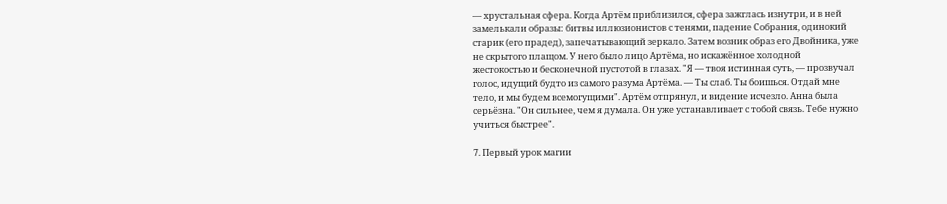— хрустальная сфера. Когда Артём приблизился, сфера зажглась изнутри, и в ней замелькали образы: битвы иллюзионистов с тенями, падение Собрания, одинокий старик (его прадед), запечатывающий зеркало. Затем возник образ его Двойника, уже не скрытого плащом. У него было лицо Артёма, но искажённое холодной жестокостью и бесконечной пустотой в глазах. "Я — твоя истинная суть, — прозвучал голос, идущий будто из самого разума Артёма. — Ты слаб. Ты боишься. Отдай мне тело, и мы будем всемогущими". Артём отпрянул, и видение исчезло. Анна была серьёзна. "Он сильнее, чем я думала. Он уже устанавливает с тобой связь. Тебе нужно учиться быстрее".

7. Первый урок магии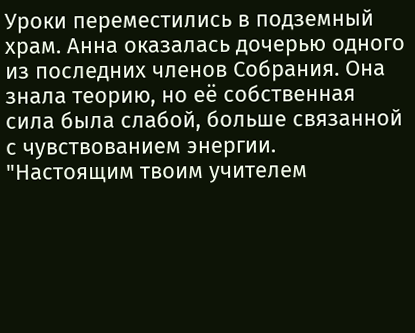Уроки переместились в подземный храм. Анна оказалась дочерью одного из последних членов Собрания. Она знала теорию, но её собственная сила была слабой, больше связанной с чувствованием энергии. "Настоящим твоим учителем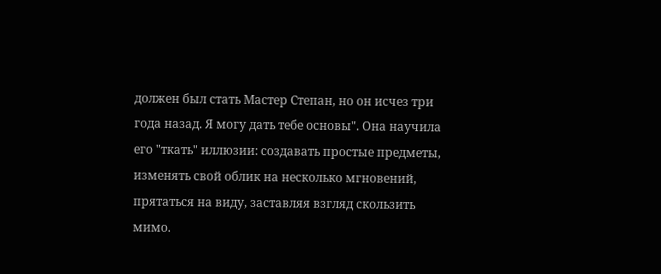должен был стать Мастер Степан, но он исчез три года назад. Я могу дать тебе основы". Она научила его "ткать" иллюзии: создавать простые предметы, изменять свой облик на несколько мгновений, прятаться на виду, заставляя взгляд скользить мимо.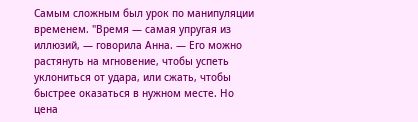Самым сложным был урок по манипуляции временем. "Время — самая упругая из иллюзий, — говорила Анна. — Его можно растянуть на мгновение, чтобы успеть уклониться от удара, или сжать, чтобы быстрее оказаться в нужном месте. Но цена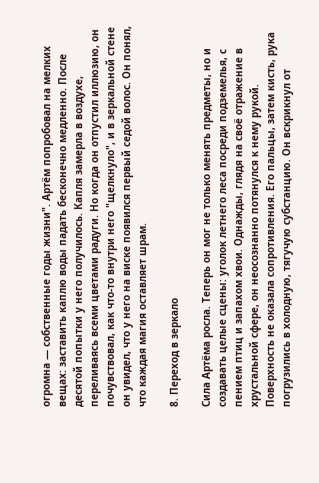огромна — собственные годы жизни". Артём попробовал на мелких вещах: заставить каплю воды падать бесконечно медленно. После десятой попытки у него получилось. Капля замерла в воздухе, переливаясь всеми цветами радуги. Но когда он отпустил иллюзию, он почувствовал, как что-то внутри него "щелкнуло", и в зеркальной стене он увидел, что у него на виске появился первый седой волос. Он понял, что каждая магия оставляет шрам.

8. Переход в зеркало

Сила Артёма росла. Теперь он мог не только менять предметы, но и создавать целые сцены: уголок летнего леса посреди подземелья, с пением птиц и запахом хвои. Однажды, глядя на своё отражение в хрустальной сфере, он неосознанно потянулся к нему рукой. Поверхность не оказала сопротивления. Его пальцы, затем кисть, рука погрузились в холодную, тягучую субстанцию. Он вскрикнул от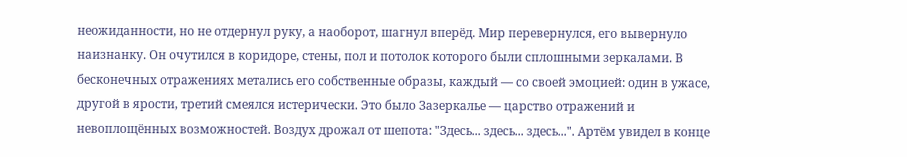неожиданности, но не отдернул руку, а наоборот, шагнул вперёд. Мир перевернулся, его вывернуло наизнанку. Он очутился в коридоре, стены, пол и потолок которого были сплошными зеркалами. В бесконечных отражениях метались его собственные образы, каждый — со своей эмоцией: один в ужасе, другой в ярости, третий смеялся истерически. Это было Зазеркалье — царство отражений и невоплощённых возможностей. Воздух дрожал от шепота: "Здесь... здесь... здесь...". Артём увидел в конце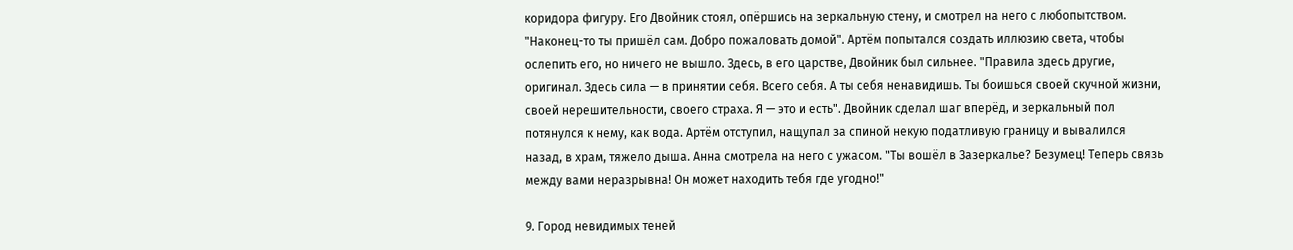коридора фигуру. Его Двойник стоял, опёршись на зеркальную стену, и смотрел на него с любопытством. "Наконец-то ты пришёл сам. Добро пожаловать домой". Артём попытался создать иллюзию света, чтобы ослепить его, но ничего не вышло. Здесь, в его царстве, Двойник был сильнее. "Правила здесь другие, оригинал. Здесь сила — в принятии себя. Всего себя. А ты себя ненавидишь. Ты боишься своей скучной жизни, своей нерешительности, своего страха. Я — это и есть". Двойник сделал шаг вперёд, и зеркальный пол потянулся к нему, как вода. Артём отступил, нащупал за спиной некую податливую границу и вывалился назад, в храм, тяжело дыша. Анна смотрела на него с ужасом. "Ты вошёл в Зазеркалье? Безумец! Теперь связь между вами неразрывна! Он может находить тебя где угодно!"

9. Город невидимых теней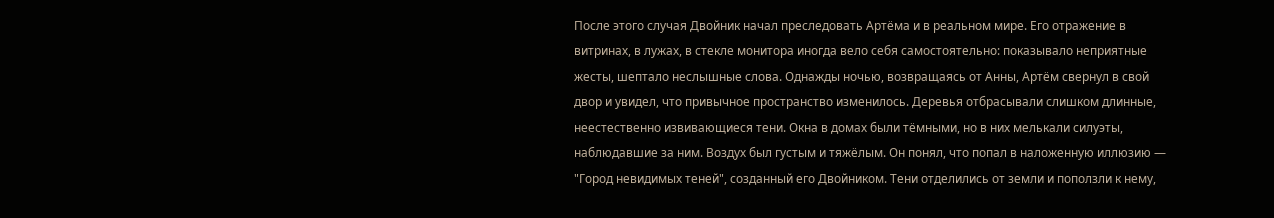После этого случая Двойник начал преследовать Артёма и в реальном мире. Его отражение в витринах, в лужах, в стекле монитора иногда вело себя самостоятельно: показывало неприятные жесты, шептало неслышные слова. Однажды ночью, возвращаясь от Анны, Артём свернул в свой двор и увидел, что привычное пространство изменилось. Деревья отбрасывали слишком длинные, неестественно извивающиеся тени. Окна в домах были тёмными, но в них мелькали силуэты, наблюдавшие за ним. Воздух был густым и тяжёлым. Он понял, что попал в наложенную иллюзию — "Город невидимых теней", созданный его Двойником. Тени отделились от земли и поползли к нему,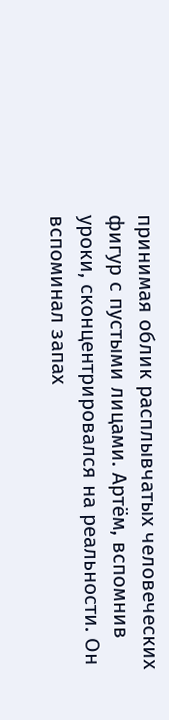принимая облик расплывчатых человеческих фигур с пустыми лицами. Артём, вспомнив уроки, сконцентрировался на реальности. Он вспоминал запах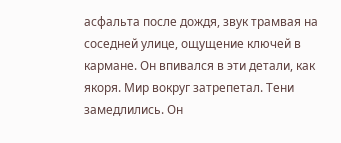асфальта после дождя, звук трамвая на соседней улице, ощущение ключей в кармане. Он впивался в эти детали, как якоря. Мир вокруг затрепетал. Тени замедлились. Он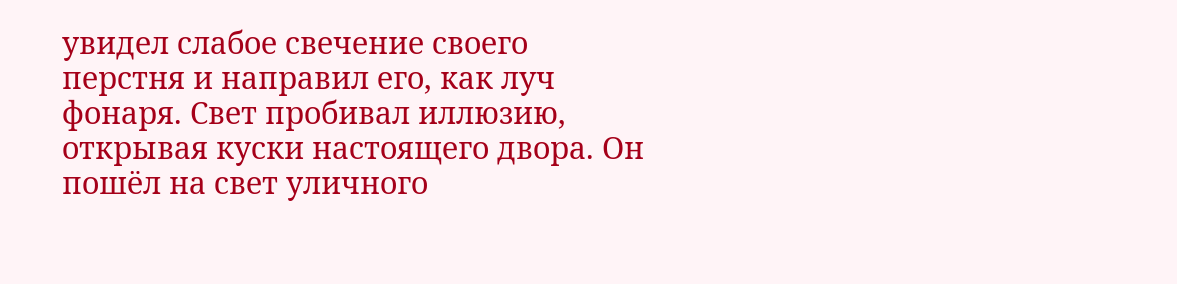увидел слабое свечение своего перстня и направил его, как луч фонаря. Свет пробивал иллюзию, открывая куски настоящего двора. Он пошёл на свет уличного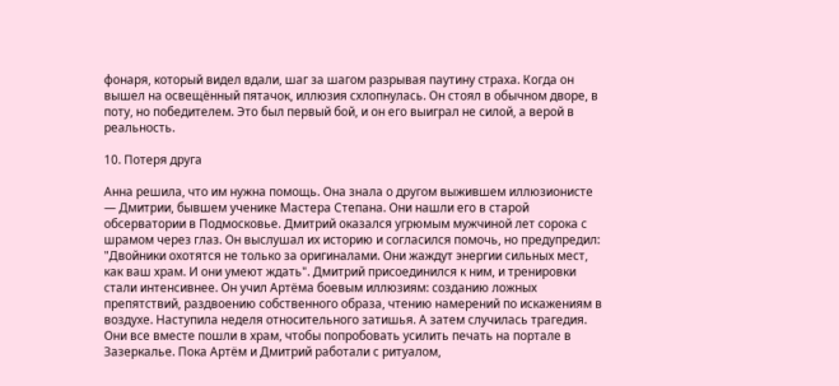фонаря, который видел вдали, шаг за шагом разрывая паутину страха. Когда он вышел на освещённый пятачок, иллюзия схлопнулась. Он стоял в обычном дворе, в поту, но победителем. Это был первый бой, и он его выиграл не силой, а верой в реальность.

10. Потеря друга

Анна решила, что им нужна помощь. Она знала о другом выжившем иллюзионисте — Дмитрии, бывшем ученике Мастера Степана. Они нашли его в старой обсерватории в Подмосковье. Дмитрий оказался угрюмым мужчиной лет сорока с шрамом через глаз. Он выслушал их историю и согласился помочь, но предупредил: "Двойники охотятся не только за оригиналами. Они жаждут энергии сильных мест, как ваш храм. И они умеют ждать". Дмитрий присоединился к ним, и тренировки стали интенсивнее. Он учил Артёма боевым иллюзиям: созданию ложных препятствий, раздвоению собственного образа, чтению намерений по искажениям в воздухе. Наступила неделя относительного затишья. А затем случилась трагедия. Они все вместе пошли в храм, чтобы попробовать усилить печать на портале в Зазеркалье. Пока Артём и Дмитрий работали с ритуалом,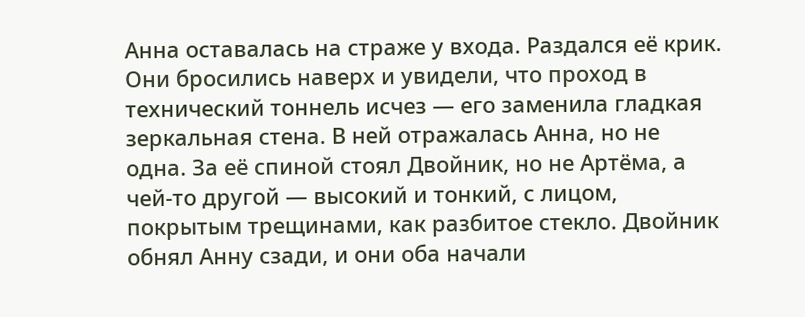Анна оставалась на страже у входа. Раздался её крик. Они бросились наверх и увидели, что проход в технический тоннель исчез — его заменила гладкая зеркальная стена. В ней отражалась Анна, но не одна. За её спиной стоял Двойник, но не Артёма, а чей-то другой — высокий и тонкий, с лицом, покрытым трещинами, как разбитое стекло. Двойник обнял Анну сзади, и они оба начали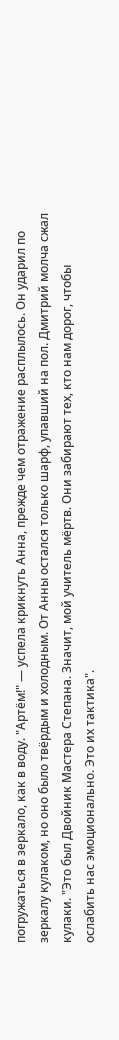погружаться в зеркало, как в воду. "Артём!" — успела крикнуть Анна, прежде чем отражение расплылось. Он ударил по зеркалу кулаком, но оно было твёрдым и холодным. От Анны остался только шарф, упавший на пол. Дмитрий молча сжал кулаки. "Это был Двойник Мастера Степана. Значит, мой учитель мёртв. Они забирают тех, кто нам дорог, чтобы ослабить нас эмоционально. Это их тактика".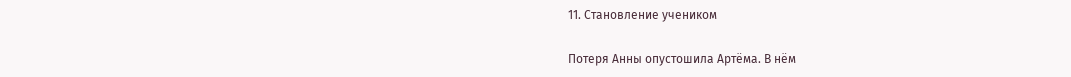11. Становление учеником

Потеря Анны опустошила Артёма. В нём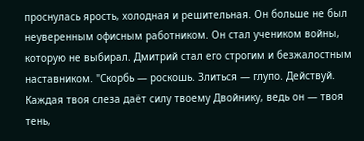проснулась ярость, холодная и решительная. Он больше не был неуверенным офисным работником. Он стал учеником войны, которую не выбирал. Дмитрий стал его строгим и безжалостным наставником. "Скорбь — роскошь. Злиться — глупо. Действуй. Каждая твоя слеза даёт силу твоему Двойнику, ведь он — твоя тень,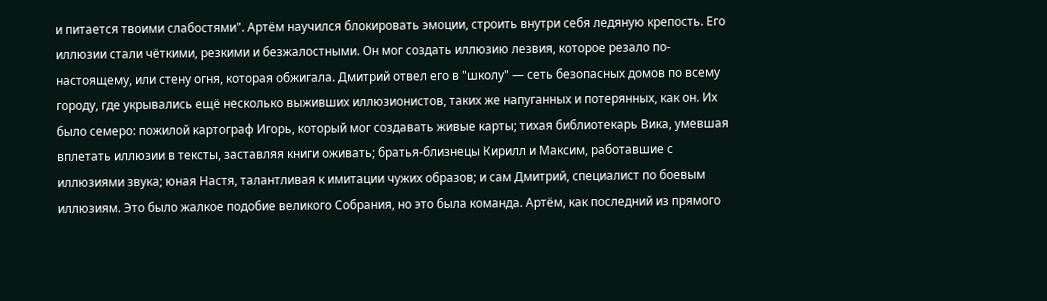и питается твоими слабостями". Артём научился блокировать эмоции, строить внутри себя ледяную крепость. Его иллюзии стали чёткими, резкими и безжалостными. Он мог создать иллюзию лезвия, которое резало по-настоящему, или стену огня, которая обжигала. Дмитрий отвел его в "школу" — сеть безопасных домов по всему городу, где укрывались ещё несколько выживших иллюзионистов, таких же напуганных и потерянных, как он. Их было семеро: пожилой картограф Игорь, который мог создавать живые карты; тихая библиотекарь Вика, умевшая вплетать иллюзии в тексты, заставляя книги оживать; братья-близнецы Кирилл и Максим, работавшие с иллюзиями звука; юная Настя, талантливая к имитации чужих образов; и сам Дмитрий, специалист по боевым иллюзиям. Это было жалкое подобие великого Собрания, но это была команда. Артём, как последний из прямого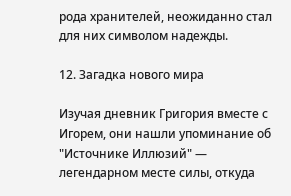рода хранителей, неожиданно стал для них символом надежды.

12. Загадка нового мира

Изучая дневник Григория вместе с Игорем, они нашли упоминание об "Источнике Иллюзий" — легендарном месте силы, откуда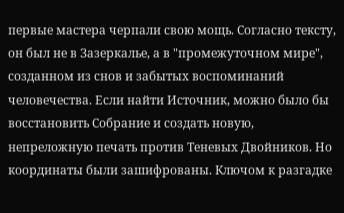первые мастера черпали свою мощь. Согласно тексту, он был не в Зазеркалье, а в "промежуточном мире", созданном из снов и забытых воспоминаний человечества. Если найти Источник, можно было бы восстановить Собрание и создать новую, непреложную печать против Теневых Двойников. Но координаты были зашифрованы. Ключом к разгадке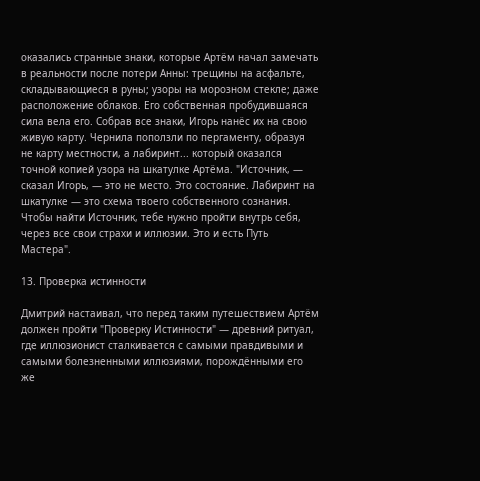оказались странные знаки, которые Артём начал замечать в реальности после потери Анны: трещины на асфальте, складывающиеся в руны; узоры на морозном стекле; даже расположение облаков. Его собственная пробудившаяся сила вела его. Собрав все знаки, Игорь нанёс их на свою живую карту. Чернила поползли по пергаменту, образуя не карту местности, а лабиринт... который оказался точной копией узора на шкатулке Артёма. "Источник, — сказал Игорь, — это не место. Это состояние. Лабиринт на шкатулке — это схема твоего собственного сознания. Чтобы найти Источник, тебе нужно пройти внутрь себя, через все свои страхи и иллюзии. Это и есть Путь Мастера".

13. Проверка истинности

Дмитрий настаивал, что перед таким путешествием Артём должен пройти "Проверку Истинности" — древний ритуал, где иллюзионист сталкивается с самыми правдивыми и самыми болезненными иллюзиями, порождёнными его же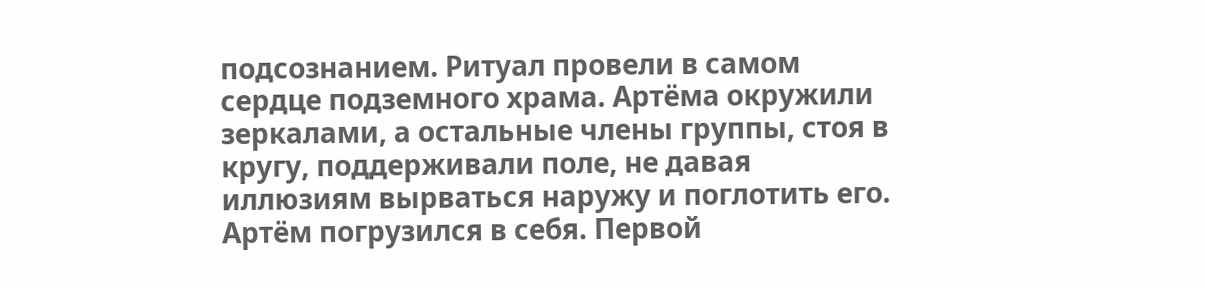подсознанием. Ритуал провели в самом сердце подземного храма. Артёма окружили зеркалами, а остальные члены группы, стоя в кругу, поддерживали поле, не давая иллюзиям вырваться наружу и поглотить его. Артём погрузился в себя. Первой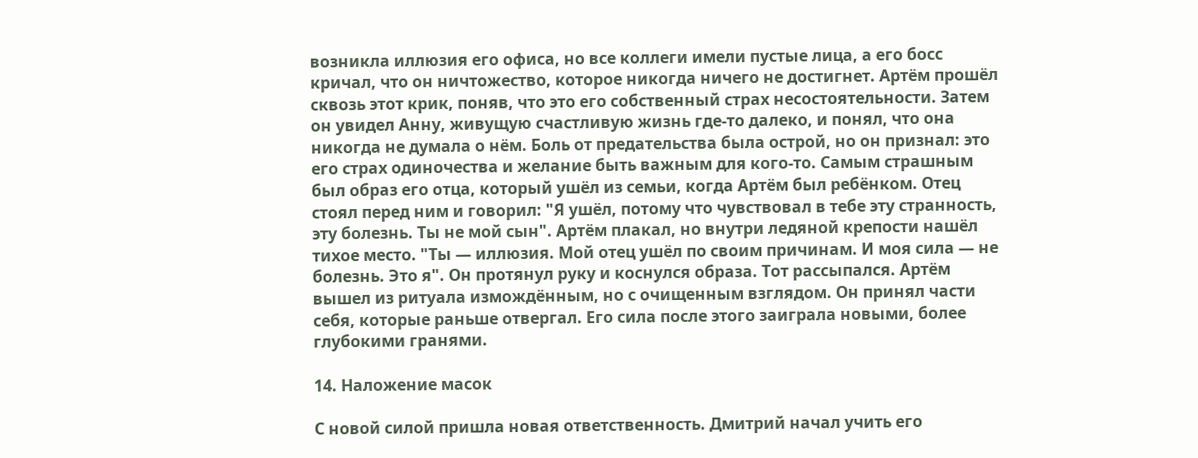возникла иллюзия его офиса, но все коллеги имели пустые лица, а его босс кричал, что он ничтожество, которое никогда ничего не достигнет. Артём прошёл сквозь этот крик, поняв, что это его собственный страх несостоятельности. Затем он увидел Анну, живущую счастливую жизнь где-то далеко, и понял, что она никогда не думала о нём. Боль от предательства была острой, но он признал: это его страх одиночества и желание быть важным для кого-то. Самым страшным был образ его отца, который ушёл из семьи, когда Артём был ребёнком. Отец стоял перед ним и говорил: "Я ушёл, потому что чувствовал в тебе эту странность, эту болезнь. Ты не мой сын". Артём плакал, но внутри ледяной крепости нашёл тихое место. "Ты — иллюзия. Мой отец ушёл по своим причинам. И моя сила — не болезнь. Это я". Он протянул руку и коснулся образа. Тот рассыпался. Артём вышел из ритуала измождённым, но с очищенным взглядом. Он принял части себя, которые раньше отвергал. Его сила после этого заиграла новыми, более глубокими гранями.

14. Наложение масок

С новой силой пришла новая ответственность. Дмитрий начал учить его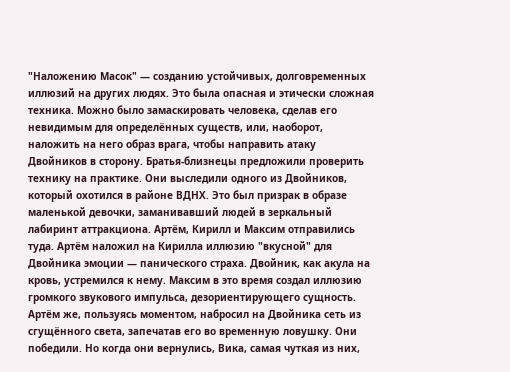"Наложению Масок" — созданию устойчивых, долговременных иллюзий на других людях. Это была опасная и этически сложная техника. Можно было замаскировать человека, сделав его невидимым для определённых существ, или, наоборот, наложить на него образ врага, чтобы направить атаку Двойников в сторону. Братья-близнецы предложили проверить технику на практике. Они выследили одного из Двойников, который охотился в районе ВДНХ. Это был призрак в образе маленькой девочки, заманивавший людей в зеркальный лабиринт аттракциона. Артём, Кирилл и Максим отправились туда. Артём наложил на Кирилла иллюзию "вкусной" для Двойника эмоции — панического страха. Двойник, как акула на кровь, устремился к нему. Максим в это время создал иллюзию громкого звукового импульса, дезориентирующего сущность. Артём же, пользуясь моментом, набросил на Двойника сеть из сгущённого света, запечатав его во временную ловушку. Они победили. Но когда они вернулись, Вика, самая чуткая из них,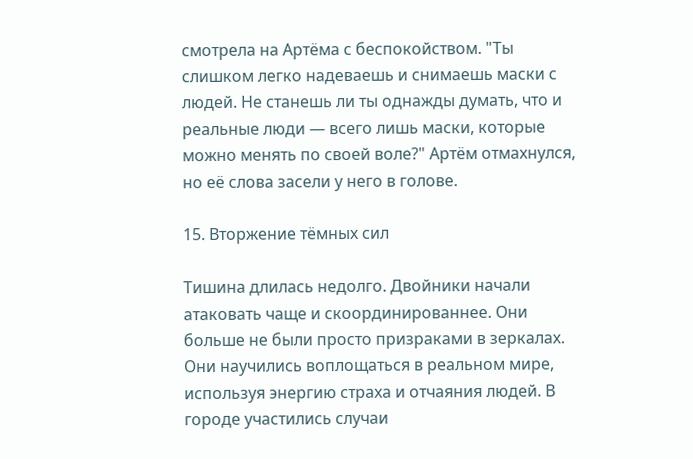смотрела на Артёма с беспокойством. "Ты слишком легко надеваешь и снимаешь маски с людей. Не станешь ли ты однажды думать, что и реальные люди — всего лишь маски, которые можно менять по своей воле?" Артём отмахнулся, но её слова засели у него в голове.

15. Вторжение тёмных сил

Тишина длилась недолго. Двойники начали атаковать чаще и скоординированнее. Они больше не были просто призраками в зеркалах. Они научились воплощаться в реальном мире, используя энергию страха и отчаяния людей. В городе участились случаи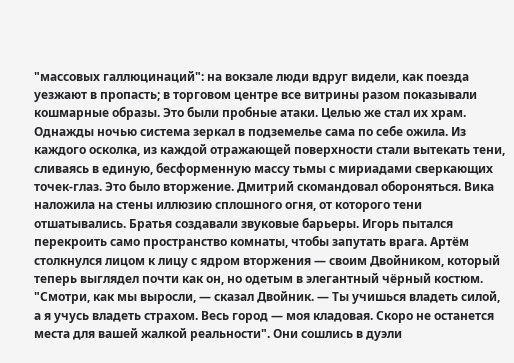"массовых галлюцинаций": на вокзале люди вдруг видели, как поезда уезжают в пропасть; в торговом центре все витрины разом показывали кошмарные образы. Это были пробные атаки. Целью же стал их храм. Однажды ночью система зеркал в подземелье сама по себе ожила. Из каждого осколка, из каждой отражающей поверхности стали вытекать тени, сливаясь в единую, бесформенную массу тьмы с мириадами сверкающих точек-глаз. Это было вторжение. Дмитрий скомандовал обороняться. Вика наложила на стены иллюзию сплошного огня, от которого тени отшатывались. Братья создавали звуковые барьеры. Игорь пытался перекроить само пространство комнаты, чтобы запутать врага. Артём столкнулся лицом к лицу с ядром вторжения — своим Двойником, который теперь выглядел почти как он, но одетым в элегантный чёрный костюм. "Смотри, как мы выросли, — сказал Двойник. — Ты учишься владеть силой, а я учусь владеть страхом. Весь город — моя кладовая. Скоро не останется места для вашей жалкой реальности". Они сошлись в дуэли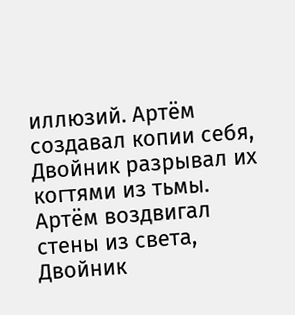иллюзий. Артём создавал копии себя, Двойник разрывал их когтями из тьмы. Артём воздвигал стены из света, Двойник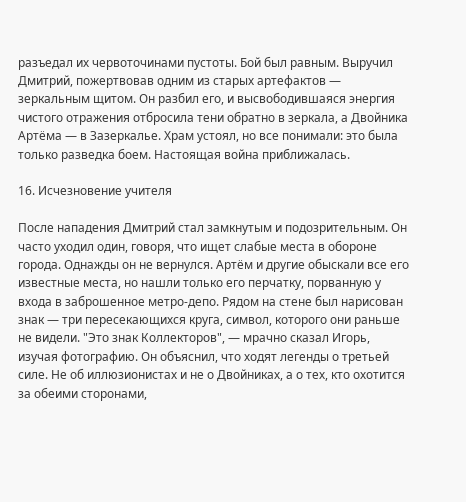разъедал их червоточинами пустоты. Бой был равным. Выручил Дмитрий, пожертвовав одним из старых артефактов — зеркальным щитом. Он разбил его, и высвободившаяся энергия чистого отражения отбросила тени обратно в зеркала, а Двойника Артёма — в Зазеркалье. Храм устоял, но все понимали: это была только разведка боем. Настоящая война приближалась.

16. Исчезновение учителя

После нападения Дмитрий стал замкнутым и подозрительным. Он часто уходил один, говоря, что ищет слабые места в обороне города. Однажды он не вернулся. Артём и другие обыскали все его известные места, но нашли только его перчатку, порванную у входа в заброшенное метро-депо. Рядом на стене был нарисован знак — три пересекающихся круга, символ, которого они раньше не видели. "Это знак Коллекторов", — мрачно сказал Игорь, изучая фотографию. Он объяснил, что ходят легенды о третьей силе. Не об иллюзионистах и не о Двойниках, а о тех, кто охотится за обеими сторонами,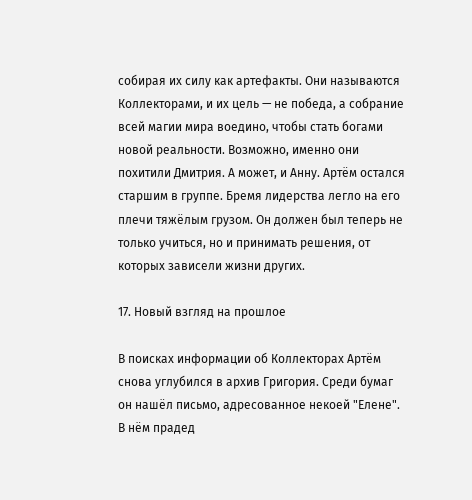собирая их силу как артефакты. Они называются Коллекторами, и их цель — не победа, а собрание всей магии мира воедино, чтобы стать богами новой реальности. Возможно, именно они похитили Дмитрия. А может, и Анну. Артём остался старшим в группе. Бремя лидерства легло на его плечи тяжёлым грузом. Он должен был теперь не только учиться, но и принимать решения, от которых зависели жизни других.

17. Новый взгляд на прошлое

В поисках информации об Коллекторах Артём снова углубился в архив Григория. Среди бумаг он нашёл письмо, адресованное некоей "Елене". В нём прадед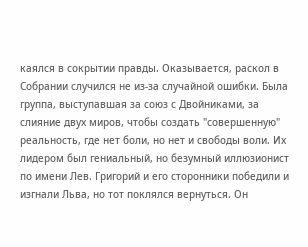каялся в сокрытии правды. Оказывается, раскол в Собрании случился не из-за случайной ошибки. Была группа, выступавшая за союз с Двойниками, за слияние двух миров, чтобы создать "совершенную" реальность, где нет боли, но нет и свободы воли. Их лидером был гениальный, но безумный иллюзионист по имени Лев. Григорий и его сторонники победили и изгнали Льва, но тот поклялся вернуться. Он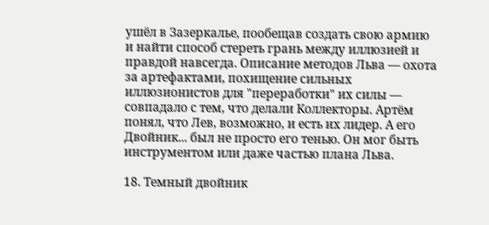ушёл в Зазеркалье, пообещав создать свою армию и найти способ стереть грань между иллюзией и правдой навсегда. Описание методов Льва — охота за артефактами, похищение сильных иллюзионистов для "переработки" их силы — совпадало с тем, что делали Коллекторы. Артём понял, что Лев, возможно, и есть их лидер. А его Двойник... был не просто его тенью. Он мог быть инструментом или даже частью плана Льва.

18. Темный двойник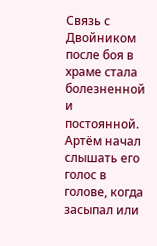Связь с Двойником после боя в храме стала болезненной и постоянной. Артём начал слышать его голос в голове, когда засыпал или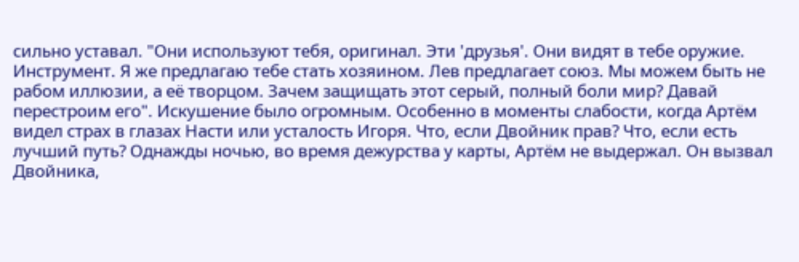сильно уставал. "Они используют тебя, оригинал. Эти 'друзья'. Они видят в тебе оружие. Инструмент. Я же предлагаю тебе стать хозяином. Лев предлагает союз. Мы можем быть не рабом иллюзии, а её творцом. Зачем защищать этот серый, полный боли мир? Давай перестроим его". Искушение было огромным. Особенно в моменты слабости, когда Артём видел страх в глазах Насти или усталость Игоря. Что, если Двойник прав? Что, если есть лучший путь? Однажды ночью, во время дежурства у карты, Артём не выдержал. Он вызвал Двойника,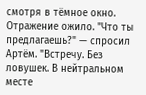смотря в тёмное окно. Отражение ожило. "Что ты предлагаешь?" — спросил Артём. "Встречу. Без ловушек. В нейтральном месте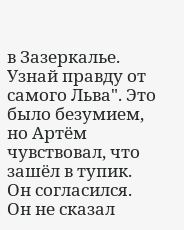в Зазеркалье. Узнай правду от самого Льва". Это было безумием, но Артём чувствовал, что зашёл в тупик. Он согласился. Он не сказал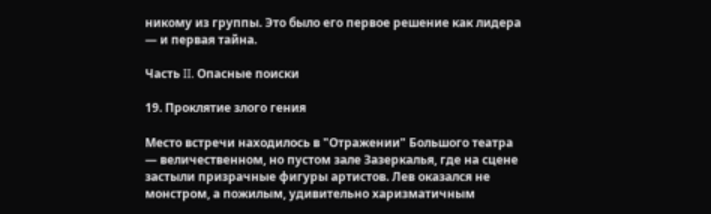никому из группы. Это было его первое решение как лидера — и первая тайна.

Часть II. Опасные поиски

19. Проклятие злого гения

Место встречи находилось в "Отражении" Большого театра — величественном, но пустом зале Зазеркалья, где на сцене застыли призрачные фигуры артистов. Лев оказался не монстром, а пожилым, удивительно харизматичным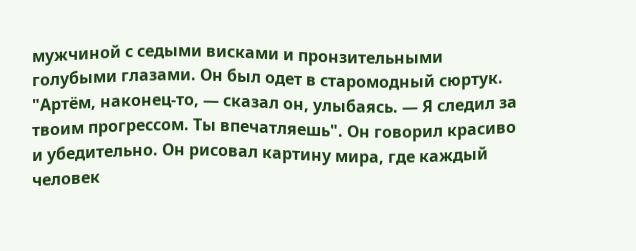мужчиной с седыми висками и пронзительными голубыми глазами. Он был одет в старомодный сюртук. "Артём, наконец-то, — сказал он, улыбаясь. — Я следил за твоим прогрессом. Ты впечатляешь". Он говорил красиво и убедительно. Он рисовал картину мира, где каждый человек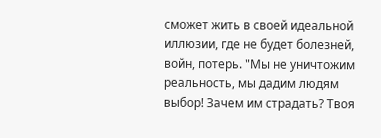сможет жить в своей идеальной иллюзии, где не будет болезней, войн, потерь. "Мы не уничтожим реальность, мы дадим людям выбор! Зачем им страдать? Твоя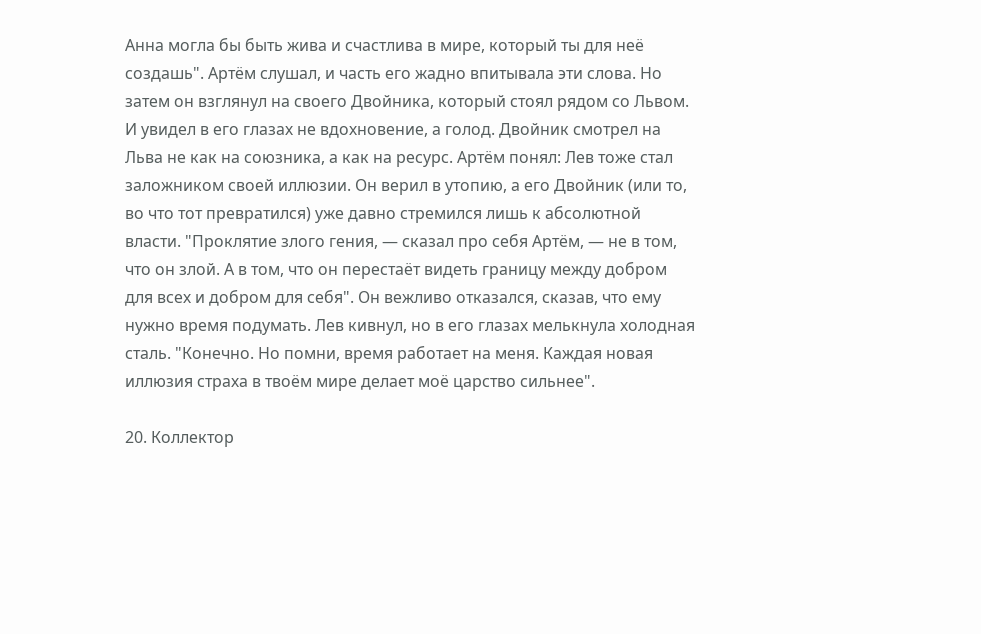Анна могла бы быть жива и счастлива в мире, который ты для неё создашь". Артём слушал, и часть его жадно впитывала эти слова. Но затем он взглянул на своего Двойника, который стоял рядом со Львом. И увидел в его глазах не вдохновение, а голод. Двойник смотрел на Льва не как на союзника, а как на ресурс. Артём понял: Лев тоже стал заложником своей иллюзии. Он верил в утопию, а его Двойник (или то, во что тот превратился) уже давно стремился лишь к абсолютной власти. "Проклятие злого гения, — сказал про себя Артём, — не в том, что он злой. А в том, что он перестаёт видеть границу между добром для всех и добром для себя". Он вежливо отказался, сказав, что ему нужно время подумать. Лев кивнул, но в его глазах мелькнула холодная сталь. "Конечно. Но помни, время работает на меня. Каждая новая иллюзия страха в твоём мире делает моё царство сильнее".

20. Коллектор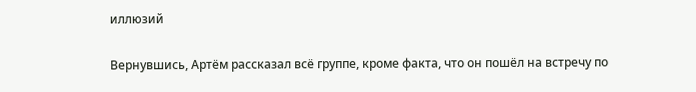иллюзий

Вернувшись, Артём рассказал всё группе, кроме факта, что он пошёл на встречу по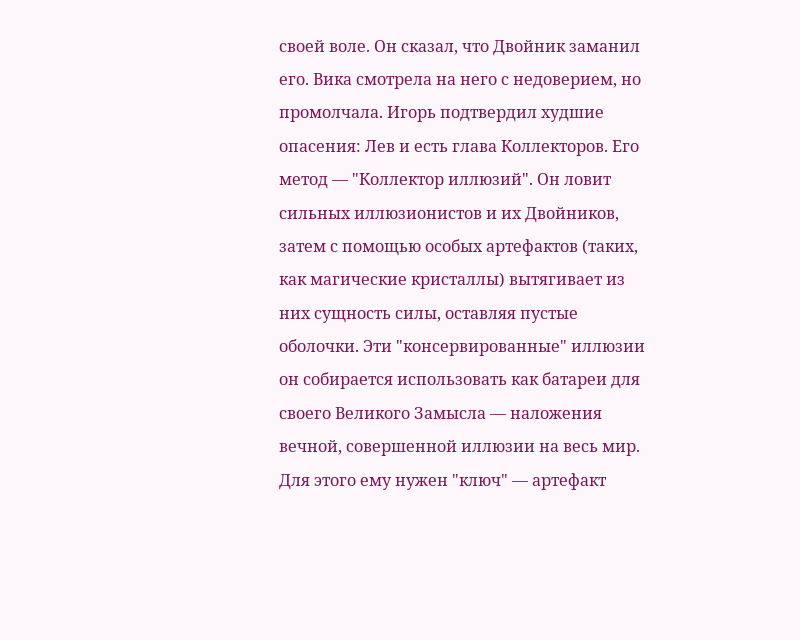своей воле. Он сказал, что Двойник заманил его. Вика смотрела на него с недоверием, но промолчала. Игорь подтвердил худшие опасения: Лев и есть глава Коллекторов. Его метод — "Коллектор иллюзий". Он ловит сильных иллюзионистов и их Двойников, затем с помощью особых артефактов (таких, как магические кристаллы) вытягивает из них сущность силы, оставляя пустые оболочки. Эти "консервированные" иллюзии он собирается использовать как батареи для своего Великого Замысла — наложения вечной, совершенной иллюзии на весь мир. Для этого ему нужен "ключ" — артефакт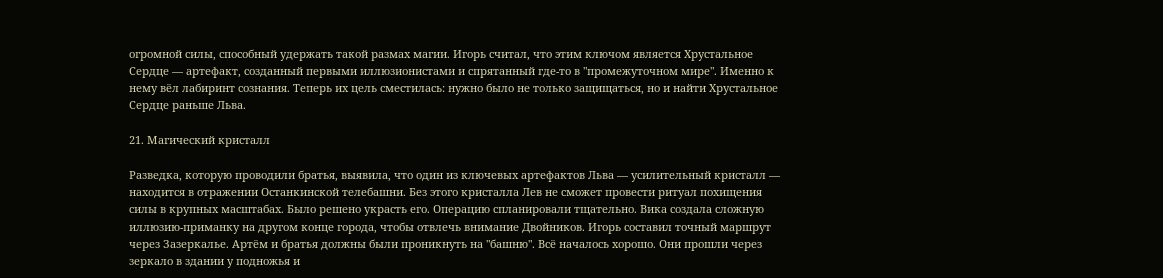огромной силы, способный удержать такой размах магии. Игорь считал, что этим ключом является Хрустальное Сердце — артефакт, созданный первыми иллюзионистами и спрятанный где-то в "промежуточном мире". Именно к нему вёл лабиринт сознания. Теперь их цель сместилась: нужно было не только защищаться, но и найти Хрустальное Сердце раньше Льва.

21. Магический кристалл

Разведка, которую проводили братья, выявила, что один из ключевых артефактов Льва — усилительный кристалл — находится в отражении Останкинской телебашни. Без этого кристалла Лев не сможет провести ритуал похищения силы в крупных масштабах. Было решено украсть его. Операцию спланировали тщательно. Вика создала сложную иллюзию-приманку на другом конце города, чтобы отвлечь внимание Двойников. Игорь составил точный маршрут через Зазеркалье. Артём и братья должны были проникнуть на "башню". Всё началось хорошо. Они прошли через зеркало в здании у подножья и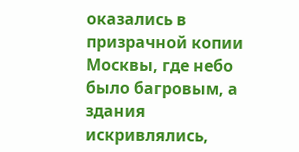оказались в призрачной копии Москвы, где небо было багровым, а здания искривлялись,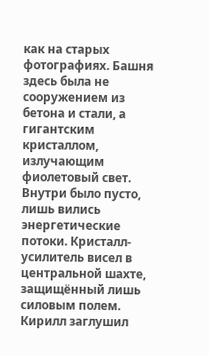как на старых фотографиях. Башня здесь была не сооружением из бетона и стали, а гигантским кристаллом, излучающим фиолетовый свет. Внутри было пусто, лишь вились энергетические потоки. Кристалл-усилитель висел в центральной шахте, защищённый лишь силовым полем. Кирилл заглушил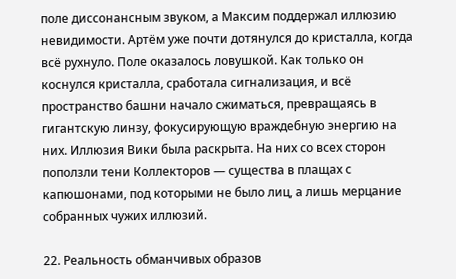поле диссонансным звуком, а Максим поддержал иллюзию невидимости. Артём уже почти дотянулся до кристалла, когда всё рухнуло. Поле оказалось ловушкой. Как только он коснулся кристалла, сработала сигнализация, и всё пространство башни начало сжиматься, превращаясь в гигантскую линзу, фокусирующую враждебную энергию на них. Иллюзия Вики была раскрыта. На них со всех сторон поползли тени Коллекторов — существа в плащах с капюшонами, под которыми не было лиц, а лишь мерцание собранных чужих иллюзий.

22. Реальность обманчивых образов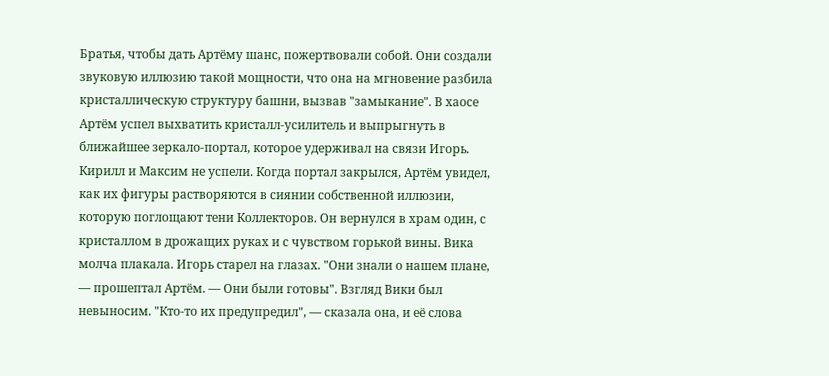Братья, чтобы дать Артёму шанс, пожертвовали собой. Они создали звуковую иллюзию такой мощности, что она на мгновение разбила кристаллическую структуру башни, вызвав "замыкание". В хаосе Артём успел выхватить кристалл-усилитель и выпрыгнуть в ближайшее зеркало-портал, которое удерживал на связи Игорь. Кирилл и Максим не успели. Когда портал закрылся, Артём увидел, как их фигуры растворяются в сиянии собственной иллюзии, которую поглощают тени Коллекторов. Он вернулся в храм один, с кристаллом в дрожащих руках и с чувством горькой вины. Вика молча плакала. Игорь старел на глазах. "Они знали о нашем плане, — прошептал Артём. — Они были готовы". Взгляд Вики был невыносим. "Кто-то их предупредил", — сказала она, и её слова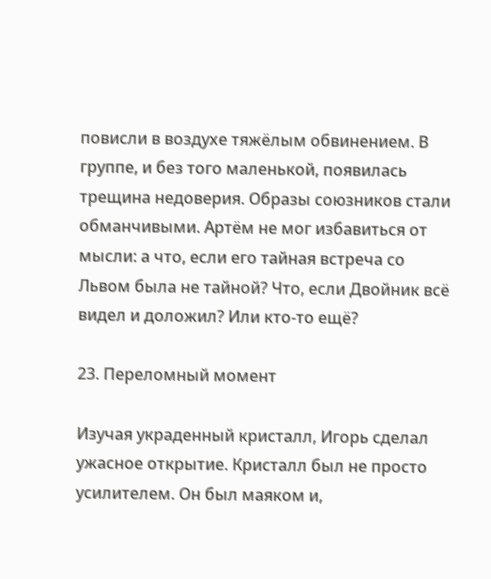повисли в воздухе тяжёлым обвинением. В группе, и без того маленькой, появилась трещина недоверия. Образы союзников стали обманчивыми. Артём не мог избавиться от мысли: а что, если его тайная встреча со Львом была не тайной? Что, если Двойник всё видел и доложил? Или кто-то ещё?

23. Переломный момент

Изучая украденный кристалл, Игорь сделал ужасное открытие. Кристалл был не просто усилителем. Он был маяком и,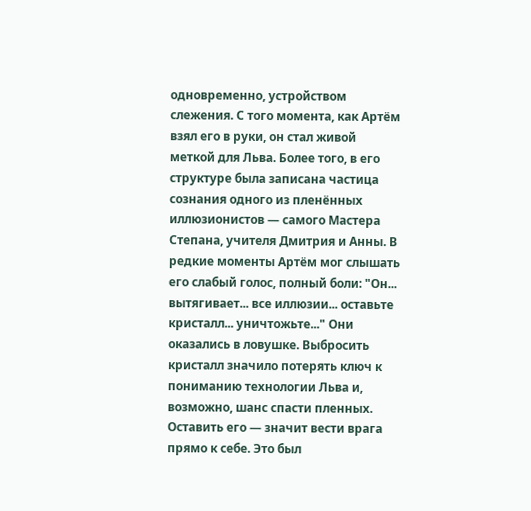одновременно, устройством слежения. С того момента, как Артём взял его в руки, он стал живой меткой для Льва. Более того, в его структуре была записана частица сознания одного из пленённых иллюзионистов — самого Мастера Степана, учителя Дмитрия и Анны. В редкие моменты Артём мог слышать его слабый голос, полный боли: "Он... вытягивает... все иллюзии... оставьте кристалл... уничтожьте..." Они оказались в ловушке. Выбросить кристалл значило потерять ключ к пониманию технологии Льва и, возможно, шанс спасти пленных. Оставить его — значит вести врага прямо к себе. Это был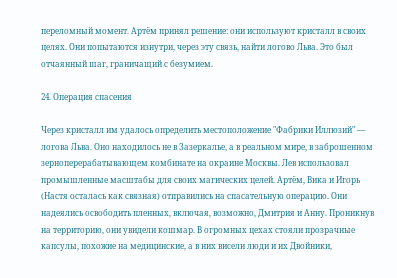переломный момент. Артём принял решение: они используют кристалл в своих целях. Они попытаются изнутри, через эту связь, найти логово Льва. Это был отчаянный шаг, граничащий с безумием.

24. Операция спасения

Через кристалл им удалось определить местоположение "Фабрики Иллюзий" — логова Льва. Оно находилось не в Зазеркалье, а в реальном мире, в заброшенном зерноперерабатывающем комбинате на окраине Москвы. Лев использовал промышленные масштабы для своих магических целей. Артём, Вика и Игорь (Настя осталась как связная) отправились на спасательную операцию. Они надеялись освободить пленных, включая, возможно, Дмитрия и Анну. Проникнув на территорию, они увидели кошмар. В огромных цехах стояли прозрачные капсулы, похожие на медицинские, а в них висели люди и их Двойники,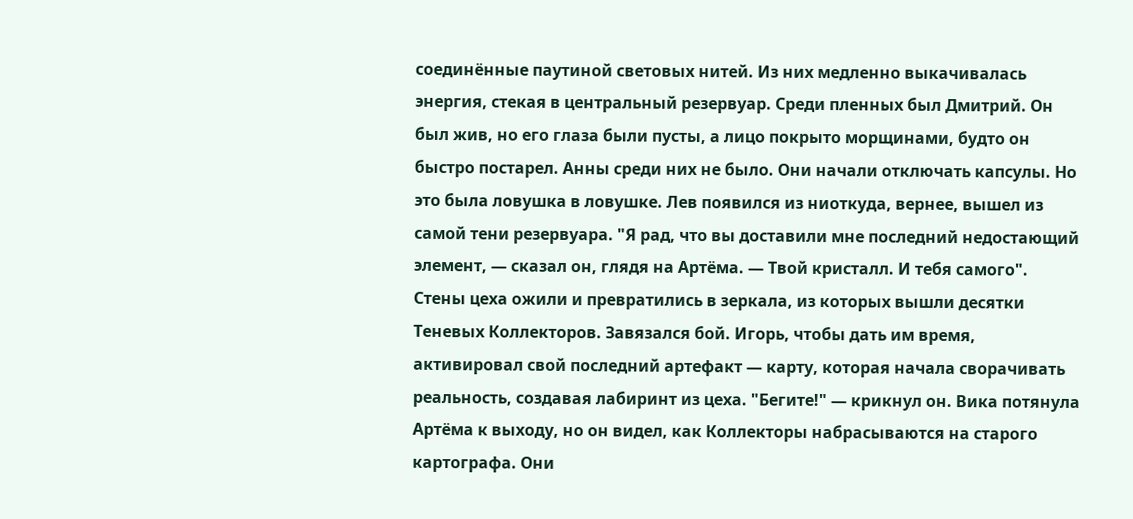соединённые паутиной световых нитей. Из них медленно выкачивалась энергия, стекая в центральный резервуар. Среди пленных был Дмитрий. Он был жив, но его глаза были пусты, а лицо покрыто морщинами, будто он быстро постарел. Анны среди них не было. Они начали отключать капсулы. Но это была ловушка в ловушке. Лев появился из ниоткуда, вернее, вышел из самой тени резервуара. "Я рад, что вы доставили мне последний недостающий элемент, — сказал он, глядя на Артёма. — Твой кристалл. И тебя самого". Стены цеха ожили и превратились в зеркала, из которых вышли десятки Теневых Коллекторов. Завязался бой. Игорь, чтобы дать им время, активировал свой последний артефакт — карту, которая начала сворачивать реальность, создавая лабиринт из цеха. "Бегите!" — крикнул он. Вика потянула Артёма к выходу, но он видел, как Коллекторы набрасываются на старого картографа. Они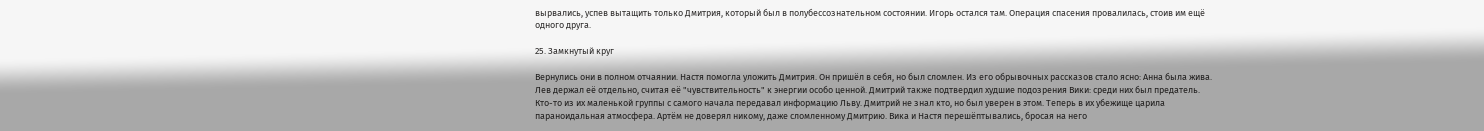вырвались, успев вытащить только Дмитрия, который был в полубессознательном состоянии. Игорь остался там. Операция спасения провалилась, стоив им ещё одного друга.

25. Замкнутый круг

Вернулись они в полном отчаянии. Настя помогла уложить Дмитрия. Он пришёл в себя, но был сломлен. Из его обрывочных рассказов стало ясно: Анна была жива. Лев держал её отдельно, считая её "чувствительность" к энергии особо ценной. Дмитрий также подтвердил худшие подозрения Вики: среди них был предатель. Кто-то из их маленькой группы с самого начала передавал информацию Льву. Дмитрий не знал кто, но был уверен в этом. Теперь в их убежище царила параноидальная атмосфера. Артём не доверял никому, даже сломленному Дмитрию. Вика и Настя перешёптывались, бросая на него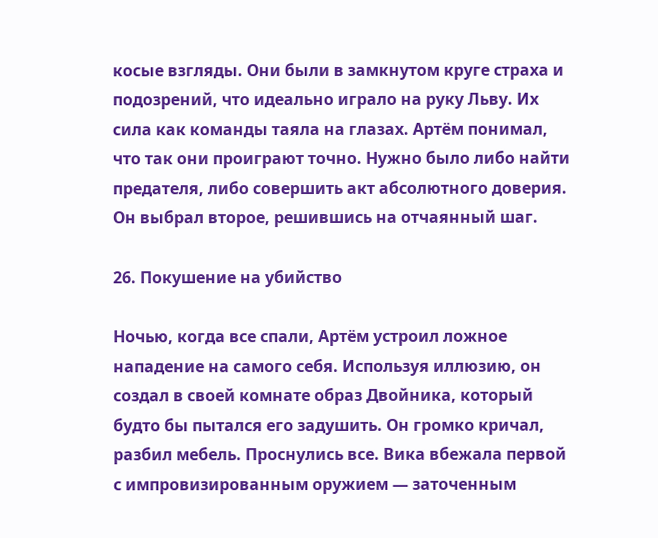косые взгляды. Они были в замкнутом круге страха и подозрений, что идеально играло на руку Льву. Их сила как команды таяла на глазах. Артём понимал, что так они проиграют точно. Нужно было либо найти предателя, либо совершить акт абсолютного доверия. Он выбрал второе, решившись на отчаянный шаг.

26. Покушение на убийство

Ночью, когда все спали, Артём устроил ложное нападение на самого себя. Используя иллюзию, он создал в своей комнате образ Двойника, который будто бы пытался его задушить. Он громко кричал, разбил мебель. Проснулись все. Вика вбежала первой с импровизированным оружием — заточенным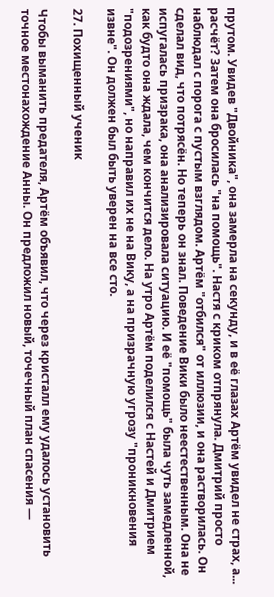прутом. Увидев "Двойника", она замерла на секунду, и в её глазах Артём увидел не страх, а... расчёт? Затем она бросилась "на помощь". Настя с криком отпрянула. Дмитрий просто наблюдал с порога с пустым взглядом. Артём "отбился" от иллюзии, и она растворилась. Он сделал вид, что потрясён. Но теперь он знал. Поведение Вики было неестественным. Она не испугалась призрака, она анализировала ситуацию. И её "помощь" была чуть замедленной, как будто она ждала, чем кончится дело. На утро Артём поделился с Настей и Дмитрием "подозрениями", но направил их не на Вику, а на призрачную угрозу "проникновения извне". Он должен был быть уверен на все сто.

27. Похищенный ученик

Чтобы выманить предателя, Артём объявил, что через кристалл ему удалось установить точное местонахождение Анны. Он предложил новый, точечный план спасения —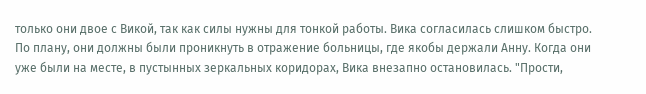только они двое с Викой, так как силы нужны для тонкой работы. Вика согласилась слишком быстро. По плану, они должны были проникнуть в отражение больницы, где якобы держали Анну. Когда они уже были на месте, в пустынных зеркальных коридорах, Вика внезапно остановилась. "Прости,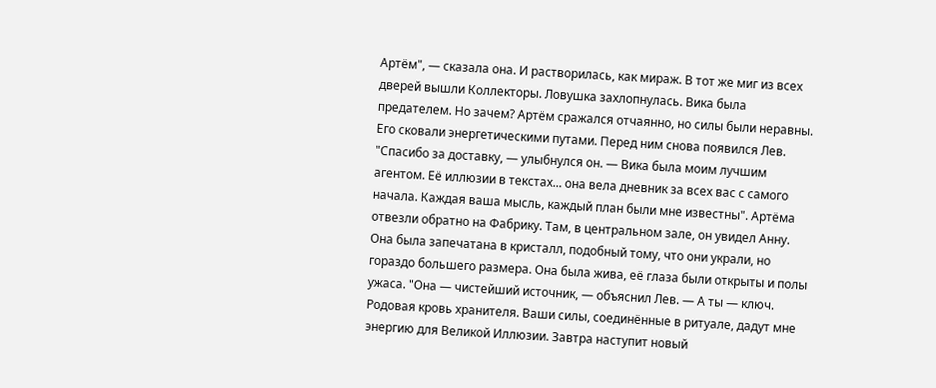Артём", — сказала она. И растворилась, как мираж. В тот же миг из всех дверей вышли Коллекторы. Ловушка захлопнулась. Вика была предателем. Но зачем? Артём сражался отчаянно, но силы были неравны. Его сковали энергетическими путами. Перед ним снова появился Лев. "Спасибо за доставку, — улыбнулся он. — Вика была моим лучшим агентом. Её иллюзии в текстах... она вела дневник за всех вас с самого начала. Каждая ваша мысль, каждый план были мне известны". Артёма отвезли обратно на Фабрику. Там, в центральном зале, он увидел Анну. Она была запечатана в кристалл, подобный тому, что они украли, но гораздо большего размера. Она была жива, её глаза были открыты и полы ужаса. "Она — чистейший источник, — объяснил Лев. — А ты — ключ. Родовая кровь хранителя. Ваши силы, соединённые в ритуале, дадут мне энергию для Великой Иллюзии. Завтра наступит новый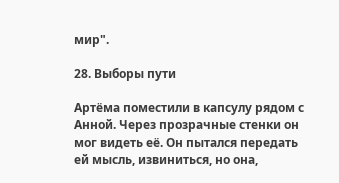мир".

28. Выборы пути

Артёма поместили в капсулу рядом с Анной. Через прозрачные стенки он мог видеть её. Он пытался передать ей мысль, извиниться, но она,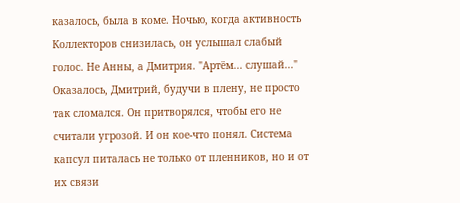казалось, была в коме. Ночью, когда активность Коллекторов снизилась, он услышал слабый голос. Не Анны, а Дмитрия. "Артём... слушай..." Оказалось, Дмитрий, будучи в плену, не просто так сломался. Он притворялся, чтобы его не считали угрозой. И он кое-что понял. Система капсул питалась не только от пленников, но и от их связи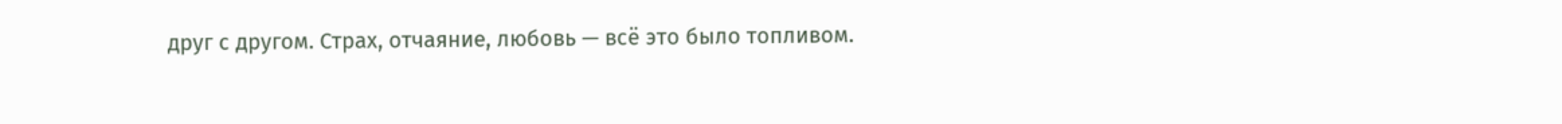друг с другом. Страх, отчаяние, любовь — всё это было топливом.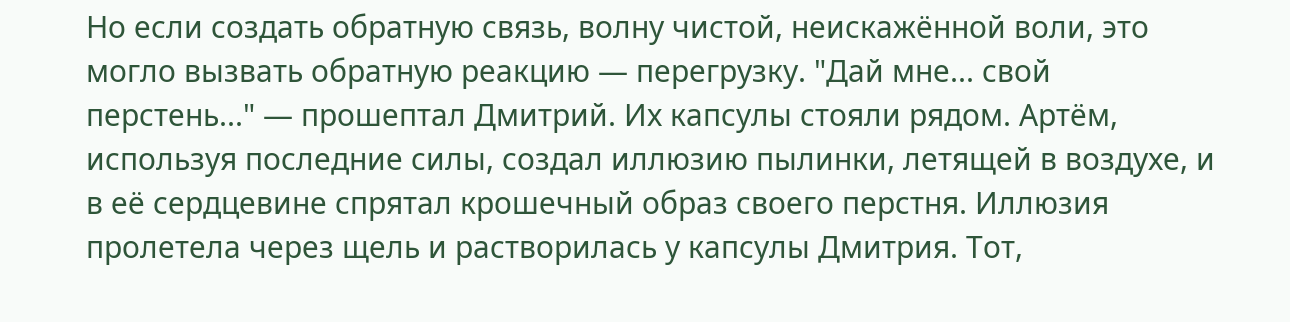Но если создать обратную связь, волну чистой, неискажённой воли, это могло вызвать обратную реакцию — перегрузку. "Дай мне... свой перстень..." — прошептал Дмитрий. Их капсулы стояли рядом. Артём, используя последние силы, создал иллюзию пылинки, летящей в воздухе, и в её сердцевине спрятал крошечный образ своего перстня. Иллюзия пролетела через щель и растворилась у капсулы Дмитрия. Тот,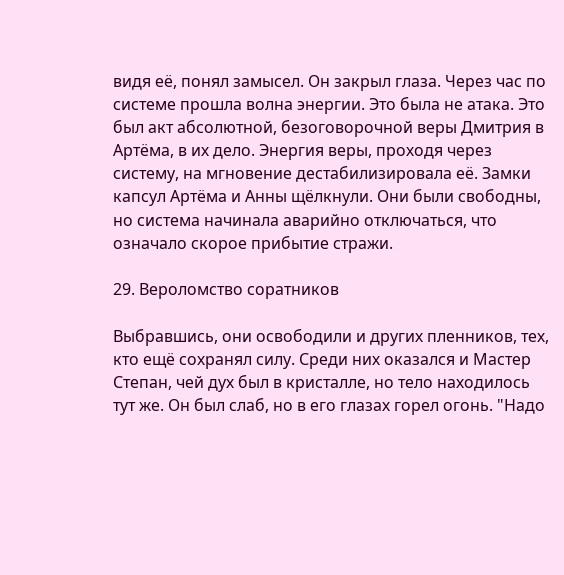видя её, понял замысел. Он закрыл глаза. Через час по системе прошла волна энергии. Это была не атака. Это был акт абсолютной, безоговорочной веры Дмитрия в Артёма, в их дело. Энергия веры, проходя через систему, на мгновение дестабилизировала её. Замки капсул Артёма и Анны щёлкнули. Они были свободны, но система начинала аварийно отключаться, что означало скорое прибытие стражи.

29. Вероломство соратников

Выбравшись, они освободили и других пленников, тех, кто ещё сохранял силу. Среди них оказался и Мастер Степан, чей дух был в кристалле, но тело находилось тут же. Он был слаб, но в его глазах горел огонь. "Надо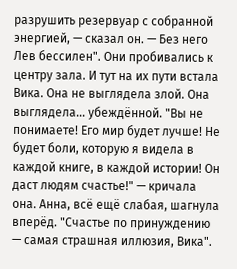разрушить резервуар с собранной энергией, — сказал он. — Без него Лев бессилен". Они пробивались к центру зала. И тут на их пути встала Вика. Она не выглядела злой. Она выглядела... убеждённой. "Вы не понимаете! Его мир будет лучше! Не будет боли, которую я видела в каждой книге, в каждой истории! Он даст людям счастье!" — кричала она. Анна, всё ещё слабая, шагнула вперёд. "Счастье по принуждению — самая страшная иллюзия, Вика".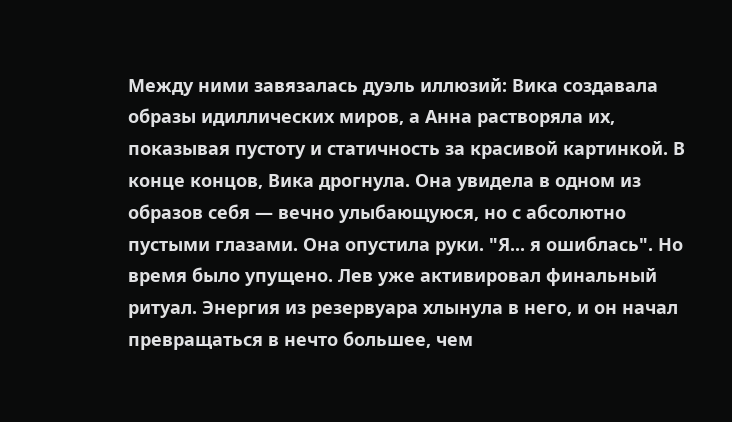Между ними завязалась дуэль иллюзий: Вика создавала образы идиллических миров, а Анна растворяла их, показывая пустоту и статичность за красивой картинкой. В конце концов, Вика дрогнула. Она увидела в одном из образов себя — вечно улыбающуюся, но с абсолютно пустыми глазами. Она опустила руки. "Я... я ошиблась". Но время было упущено. Лев уже активировал финальный ритуал. Энергия из резервуара хлынула в него, и он начал превращаться в нечто большее, чем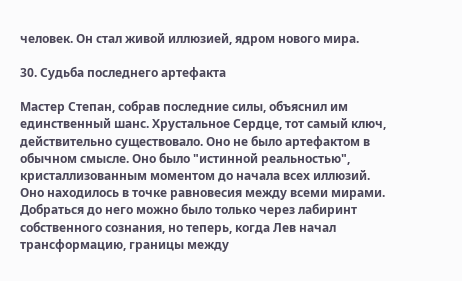человек. Он стал живой иллюзией, ядром нового мира.

30. Судьба последнего артефакта

Мастер Степан, собрав последние силы, объяснил им единственный шанс. Хрустальное Сердце, тот самый ключ, действительно существовало. Оно не было артефактом в обычном смысле. Оно было "истинной реальностью", кристаллизованным моментом до начала всех иллюзий. Оно находилось в точке равновесия между всеми мирами. Добраться до него можно было только через лабиринт собственного сознания, но теперь, когда Лев начал трансформацию, границы между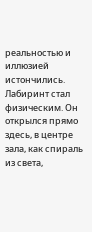реальностью и иллюзией истончились. Лабиринт стал физическим. Он открылся прямо здесь, в центре зала, как спираль из света,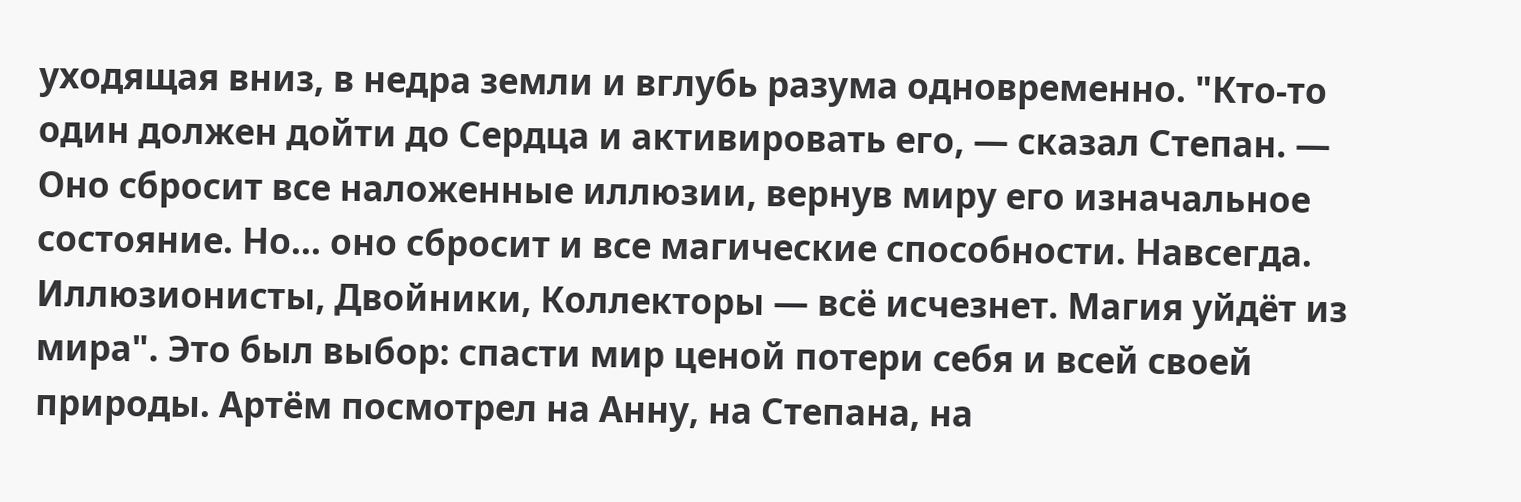уходящая вниз, в недра земли и вглубь разума одновременно. "Кто-то один должен дойти до Сердца и активировать его, — сказал Степан. — Оно сбросит все наложенные иллюзии, вернув миру его изначальное состояние. Но... оно сбросит и все магические способности. Навсегда. Иллюзионисты, Двойники, Коллекторы — всё исчезнет. Магия уйдёт из мира". Это был выбор: спасти мир ценой потери себя и всей своей природы. Артём посмотрел на Анну, на Степана, на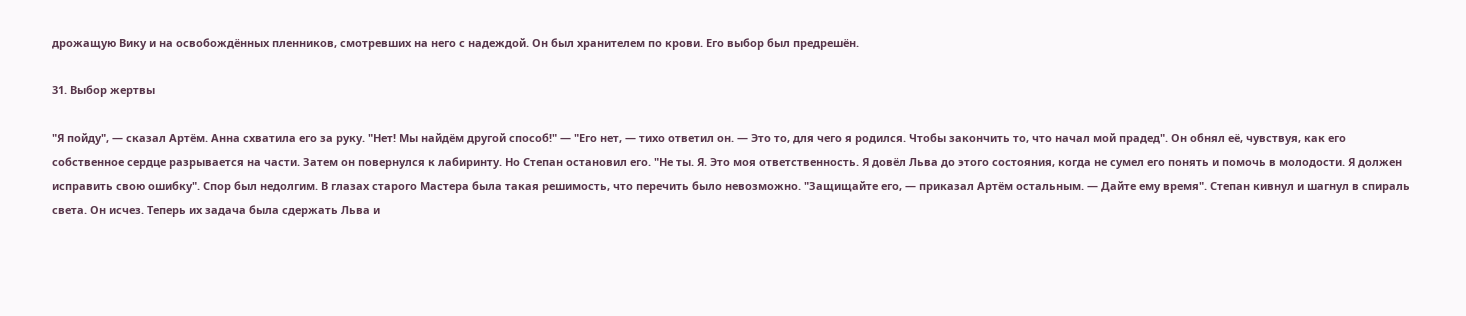дрожащую Вику и на освобождённых пленников, смотревших на него с надеждой. Он был хранителем по крови. Его выбор был предрешён.

31. Выбор жертвы

"Я пойду", — сказал Артём. Анна схватила его за руку. "Нет! Мы найдём другой способ!" — "Его нет, — тихо ответил он. — Это то, для чего я родился. Чтобы закончить то, что начал мой прадед". Он обнял её, чувствуя, как его собственное сердце разрывается на части. Затем он повернулся к лабиринту. Но Степан остановил его. "Не ты. Я. Это моя ответственность. Я довёл Льва до этого состояния, когда не сумел его понять и помочь в молодости. Я должен исправить свою ошибку". Спор был недолгим. В глазах старого Мастера была такая решимость, что перечить было невозможно. "Защищайте его, — приказал Артём остальным. — Дайте ему время". Степан кивнул и шагнул в спираль света. Он исчез. Теперь их задача была сдержать Льва и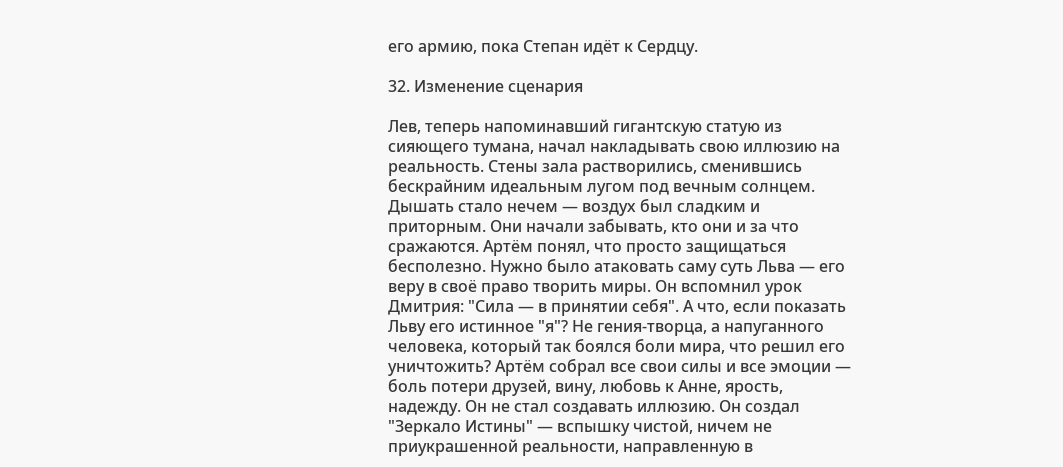его армию, пока Степан идёт к Сердцу.

32. Изменение сценария

Лев, теперь напоминавший гигантскую статую из сияющего тумана, начал накладывать свою иллюзию на реальность. Стены зала растворились, сменившись бескрайним идеальным лугом под вечным солнцем. Дышать стало нечем — воздух был сладким и приторным. Они начали забывать, кто они и за что сражаются. Артём понял, что просто защищаться бесполезно. Нужно было атаковать саму суть Льва — его веру в своё право творить миры. Он вспомнил урок Дмитрия: "Сила — в принятии себя". А что, если показать Льву его истинное "я"? Не гения-творца, а напуганного человека, который так боялся боли мира, что решил его уничтожить? Артём собрал все свои силы и все эмоции — боль потери друзей, вину, любовь к Анне, ярость, надежду. Он не стал создавать иллюзию. Он создал "Зеркало Истины" — вспышку чистой, ничем не приукрашенной реальности, направленную в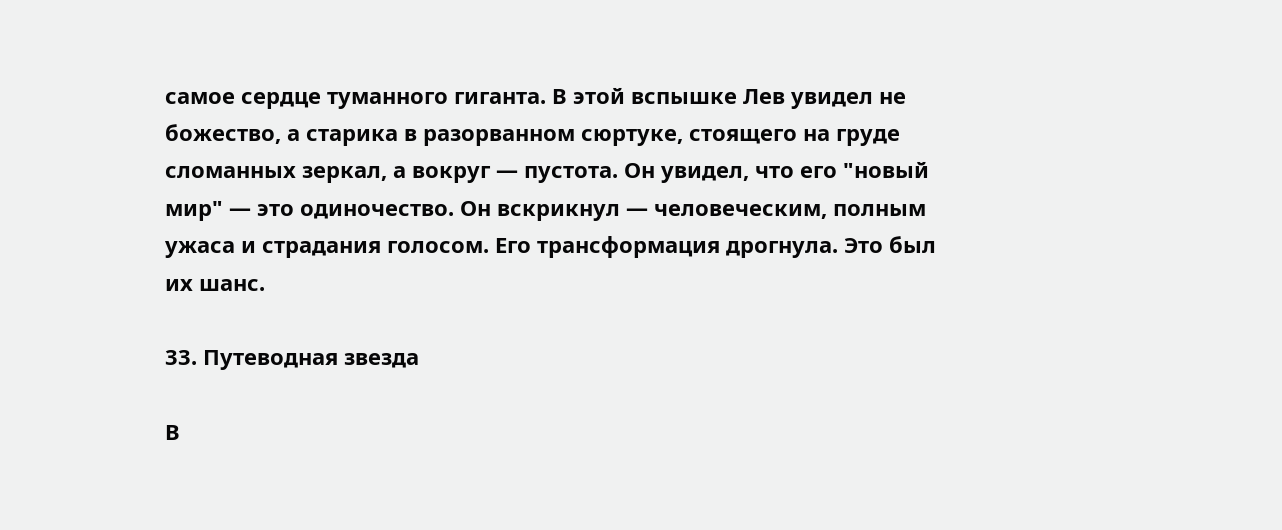самое сердце туманного гиганта. В этой вспышке Лев увидел не божество, а старика в разорванном сюртуке, стоящего на груде сломанных зеркал, а вокруг — пустота. Он увидел, что его "новый мир" — это одиночество. Он вскрикнул — человеческим, полным ужаса и страдания голосом. Его трансформация дрогнула. Это был их шанс.

33. Путеводная звезда

В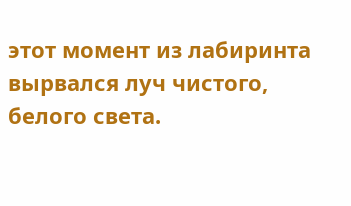этот момент из лабиринта вырвался луч чистого, белого света.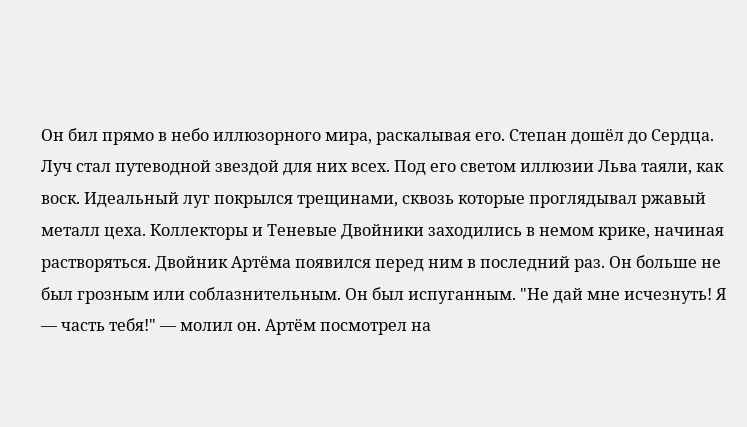Он бил прямо в небо иллюзорного мира, раскалывая его. Степан дошёл до Сердца. Луч стал путеводной звездой для них всех. Под его светом иллюзии Льва таяли, как воск. Идеальный луг покрылся трещинами, сквозь которые проглядывал ржавый металл цеха. Коллекторы и Теневые Двойники заходились в немом крике, начиная растворяться. Двойник Артёма появился перед ним в последний раз. Он больше не был грозным или соблазнительным. Он был испуганным. "Не дай мне исчезнуть! Я — часть тебя!" — молил он. Артём посмотрел на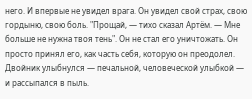него. И впервые не увидел врага. Он увидел свой страх, свою гордыню, свою боль. "Прощай, — тихо сказал Артём. — Мне больше не нужна твоя тень". Он не стал его уничтожать. Он просто принял его, как часть себя, которую он преодолел. Двойник улыбнулся — печальной, человеческой улыбкой — и рассыпался в пыль.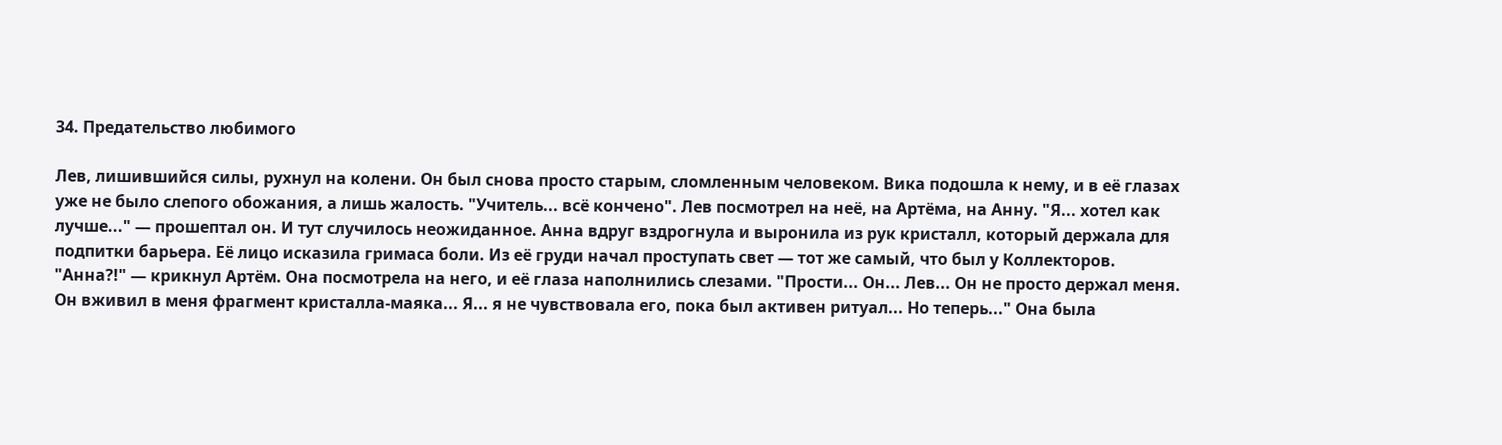34. Предательство любимого

Лев, лишившийся силы, рухнул на колени. Он был снова просто старым, сломленным человеком. Вика подошла к нему, и в её глазах уже не было слепого обожания, а лишь жалость. "Учитель... всё кончено". Лев посмотрел на неё, на Артёма, на Анну. "Я... хотел как лучше..." — прошептал он. И тут случилось неожиданное. Анна вдруг вздрогнула и выронила из рук кристалл, который держала для подпитки барьера. Её лицо исказила гримаса боли. Из её груди начал проступать свет — тот же самый, что был у Коллекторов. "Анна?!" — крикнул Артём. Она посмотрела на него, и её глаза наполнились слезами. "Прости... Он... Лев... Он не просто держал меня. Он вживил в меня фрагмент кристалла-маяка... Я... я не чувствовала его, пока был активен ритуал... Но теперь..." Она была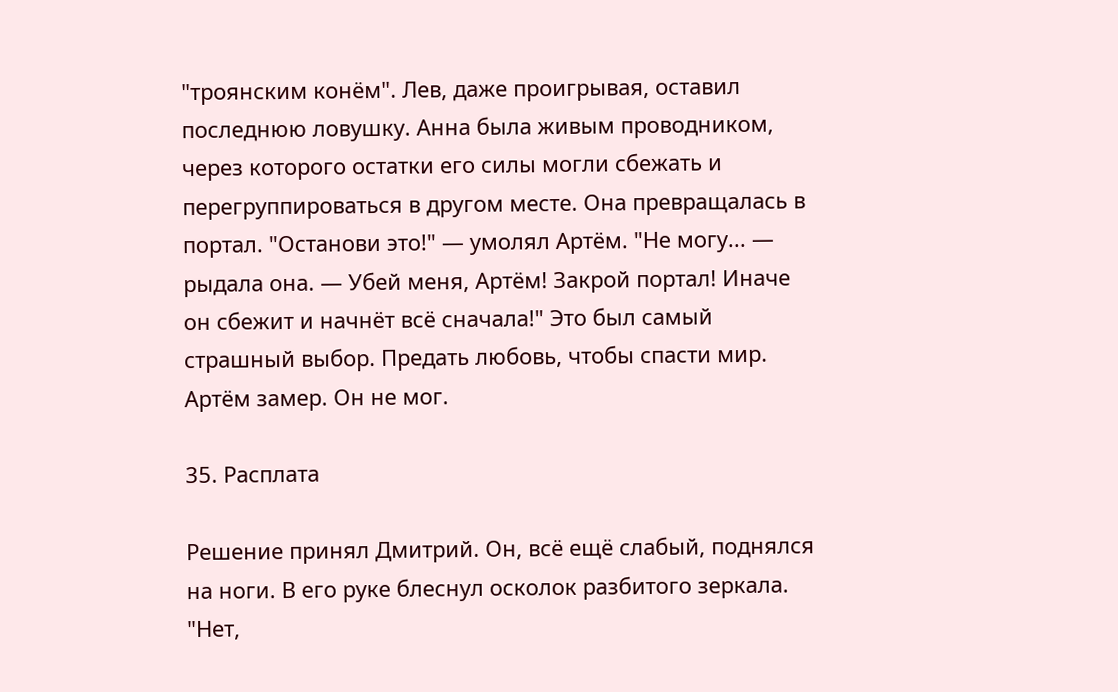"троянским конём". Лев, даже проигрывая, оставил последнюю ловушку. Анна была живым проводником, через которого остатки его силы могли сбежать и перегруппироваться в другом месте. Она превращалась в портал. "Останови это!" — умолял Артём. "Не могу... — рыдала она. — Убей меня, Артём! Закрой портал! Иначе он сбежит и начнёт всё сначала!" Это был самый страшный выбор. Предать любовь, чтобы спасти мир. Артём замер. Он не мог.

35. Расплата

Решение принял Дмитрий. Он, всё ещё слабый, поднялся на ноги. В его руке блеснул осколок разбитого зеркала. "Нет,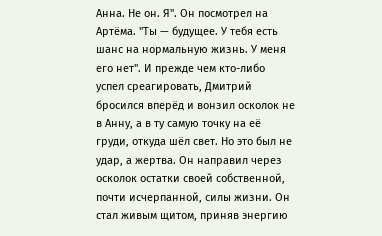Анна. Не он. Я". Он посмотрел на Артёма. "Ты — будущее. У тебя есть шанс на нормальную жизнь. У меня его нет". И прежде чем кто-либо успел среагировать, Дмитрий бросился вперёд и вонзил осколок не в Анну, а в ту самую точку на её груди, откуда шёл свет. Но это был не удар, а жертва. Он направил через осколок остатки своей собственной, почти исчерпанной, силы жизни. Он стал живым щитом, приняв энергию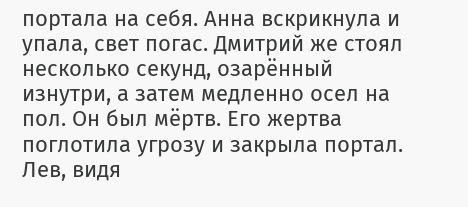портала на себя. Анна вскрикнула и упала, свет погас. Дмитрий же стоял несколько секунд, озарённый изнутри, а затем медленно осел на пол. Он был мёртв. Его жертва поглотила угрозу и закрыла портал. Лев, видя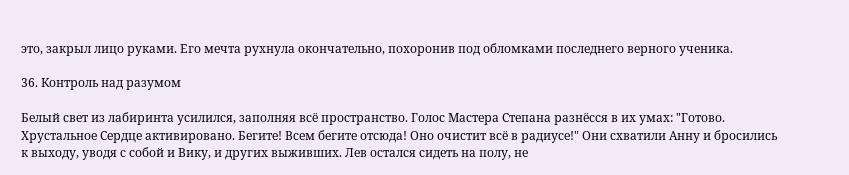это, закрыл лицо руками. Его мечта рухнула окончательно, похоронив под обломками последнего верного ученика.

36. Контроль над разумом

Белый свет из лабиринта усилился, заполняя всё пространство. Голос Мастера Степана разнёсся в их умах: "Готово. Хрустальное Сердце активировано. Бегите! Всем бегите отсюда! Оно очистит всё в радиусе!" Они схватили Анну и бросились к выходу, уводя с собой и Вику, и других выживших. Лев остался сидеть на полу, не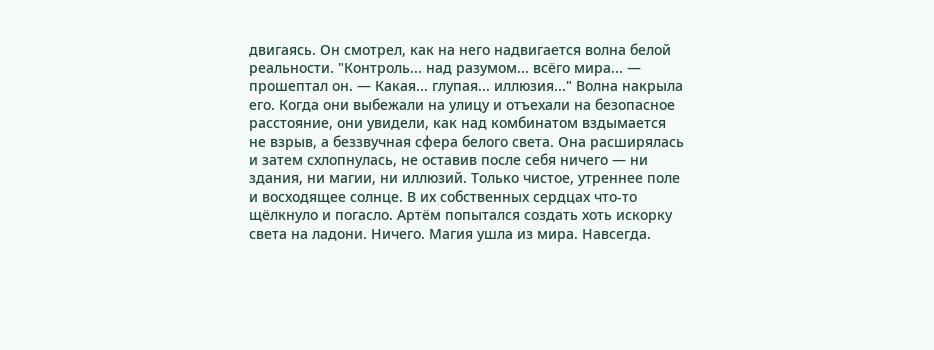двигаясь. Он смотрел, как на него надвигается волна белой реальности. "Контроль... над разумом... всёго мира... — прошептал он. — Какая... глупая... иллюзия..." Волна накрыла его. Когда они выбежали на улицу и отъехали на безопасное расстояние, они увидели, как над комбинатом вздымается не взрыв, а беззвучная сфера белого света. Она расширялась и затем схлопнулась, не оставив после себя ничего — ни здания, ни магии, ни иллюзий. Только чистое, утреннее поле и восходящее солнце. В их собственных сердцах что-то щёлкнуло и погасло. Артём попытался создать хоть искорку света на ладони. Ничего. Магия ушла из мира. Навсегда.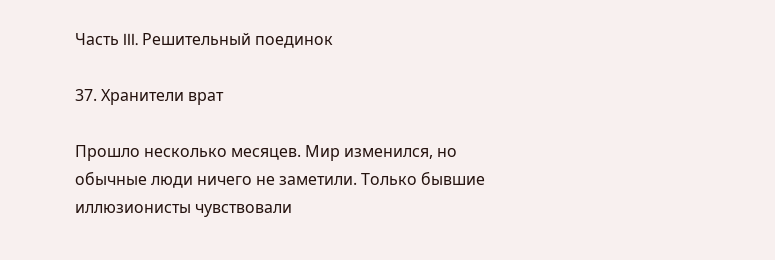Часть III. Решительный поединок

37. Хранители врат

Прошло несколько месяцев. Мир изменился, но обычные люди ничего не заметили. Только бывшие иллюзионисты чувствовали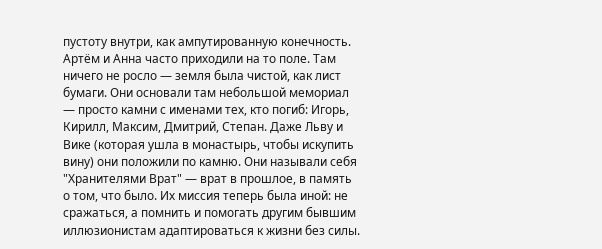пустоту внутри, как ампутированную конечность. Артём и Анна часто приходили на то поле. Там ничего не росло — земля была чистой, как лист бумаги. Они основали там небольшой мемориал — просто камни с именами тех, кто погиб: Игорь, Кирилл, Максим, Дмитрий, Степан. Даже Льву и Вике (которая ушла в монастырь, чтобы искупить вину) они положили по камню. Они называли себя "Хранителями Врат" — врат в прошлое, в память о том, что было. Их миссия теперь была иной: не сражаться, а помнить и помогать другим бывшим иллюзионистам адаптироваться к жизни без силы.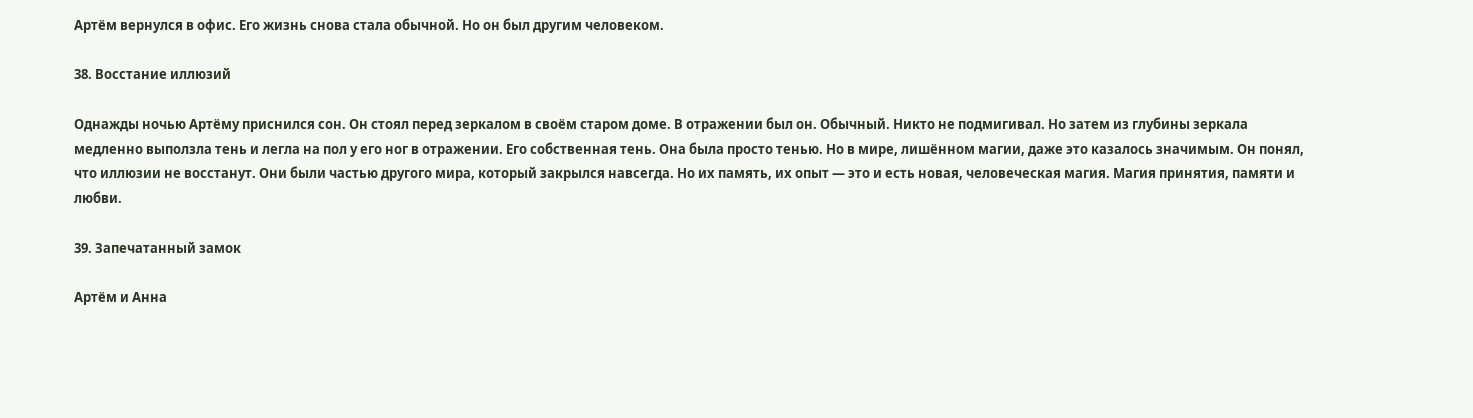Артём вернулся в офис. Его жизнь снова стала обычной. Но он был другим человеком.

38. Восстание иллюзий

Однажды ночью Артёму приснился сон. Он стоял перед зеркалом в своём старом доме. В отражении был он. Обычный. Никто не подмигивал. Но затем из глубины зеркала медленно выползла тень и легла на пол у его ног в отражении. Его собственная тень. Она была просто тенью. Но в мире, лишённом магии, даже это казалось значимым. Он понял, что иллюзии не восстанут. Они были частью другого мира, который закрылся навсегда. Но их память, их опыт — это и есть новая, человеческая магия. Магия принятия, памяти и любви.

39. Запечатанный замок

Артём и Анна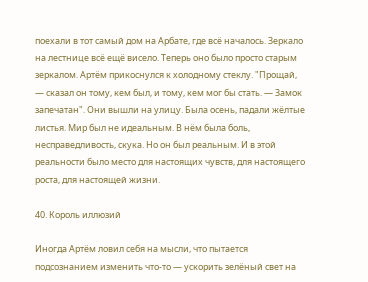поехали в тот самый дом на Арбате, где всё началось. Зеркало на лестнице всё ещё висело. Теперь оно было просто старым зеркалом. Артём прикоснулся к холодному стеклу. "Прощай, — сказал он тому, кем был, и тому, кем мог бы стать. — Замок запечатан". Они вышли на улицу. Была осень, падали жёлтые листья. Мир был не идеальным. В нём была боль, несправедливость, скука. Но он был реальным. И в этой реальности было место для настоящих чувств, для настоящего роста, для настоящей жизни.

40. Король иллюзий

Иногда Артём ловил себя на мысли, что пытается подсознанием изменить что-то — ускорить зелёный свет на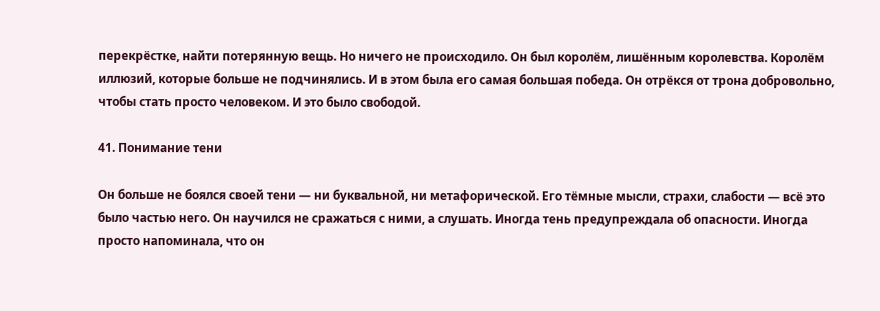перекрёстке, найти потерянную вещь. Но ничего не происходило. Он был королём, лишённым королевства. Королём иллюзий, которые больше не подчинялись. И в этом была его самая большая победа. Он отрёкся от трона добровольно, чтобы стать просто человеком. И это было свободой.

41. Понимание тени

Он больше не боялся своей тени — ни буквальной, ни метафорической. Его тёмные мысли, страхи, слабости — всё это было частью него. Он научился не сражаться с ними, а слушать. Иногда тень предупреждала об опасности. Иногда просто напоминала, что он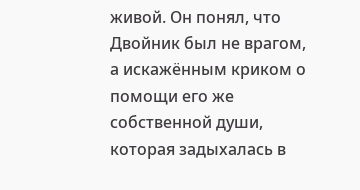живой. Он понял, что Двойник был не врагом, а искажённым криком о помощи его же собственной души, которая задыхалась в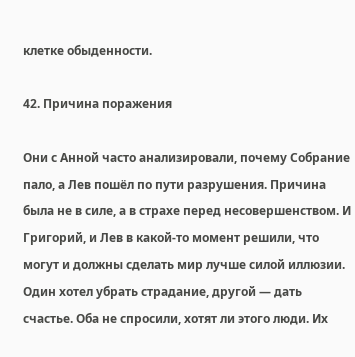клетке обыденности.

42. Причина поражения

Они с Анной часто анализировали, почему Собрание пало, а Лев пошёл по пути разрушения. Причина была не в силе, а в страхе перед несовершенством. И Григорий, и Лев в какой-то момент решили, что могут и должны сделать мир лучше силой иллюзии. Один хотел убрать страдание, другой — дать счастье. Оба не спросили, хотят ли этого люди. Их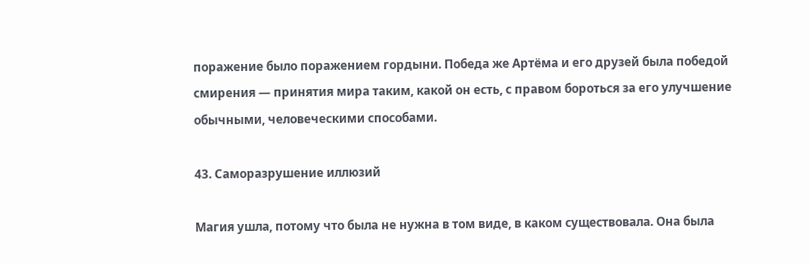поражение было поражением гордыни. Победа же Артёма и его друзей была победой смирения — принятия мира таким, какой он есть, с правом бороться за его улучшение обычными, человеческими способами.

43. Саморазрушение иллюзий

Магия ушла, потому что была не нужна в том виде, в каком существовала. Она была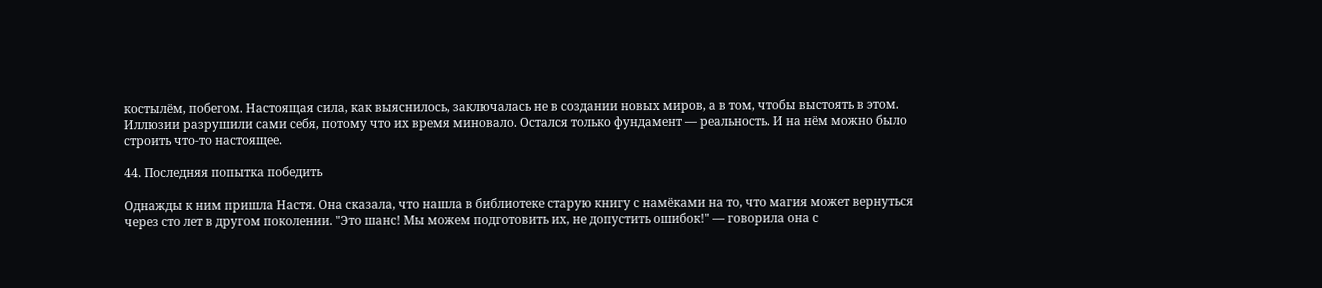костылём, побегом. Настоящая сила, как выяснилось, заключалась не в создании новых миров, а в том, чтобы выстоять в этом. Иллюзии разрушили сами себя, потому что их время миновало. Остался только фундамент — реальность. И на нём можно было строить что-то настоящее.

44. Последняя попытка победить

Однажды к ним пришла Настя. Она сказала, что нашла в библиотеке старую книгу с намёками на то, что магия может вернуться через сто лет в другом поколении. "Это шанс! Мы можем подготовить их, не допустить ошибок!" — говорила она с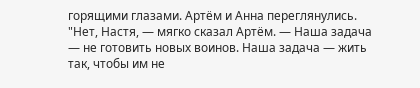горящими глазами. Артём и Анна переглянулись. "Нет, Настя, — мягко сказал Артём. — Наша задача — не готовить новых воинов. Наша задача — жить так, чтобы им не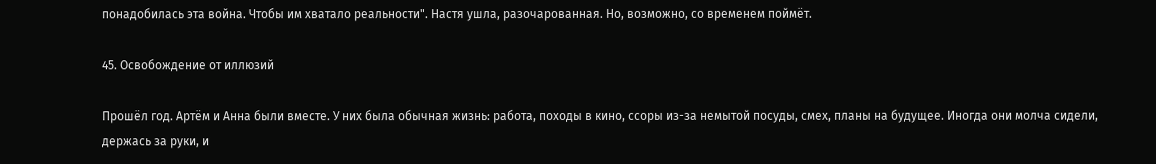понадобилась эта война. Чтобы им хватало реальности". Настя ушла, разочарованная. Но, возможно, со временем поймёт.

45. Освобождение от иллюзий

Прошёл год. Артём и Анна были вместе. У них была обычная жизнь: работа, походы в кино, ссоры из-за немытой посуды, смех, планы на будущее. Иногда они молча сидели, держась за руки, и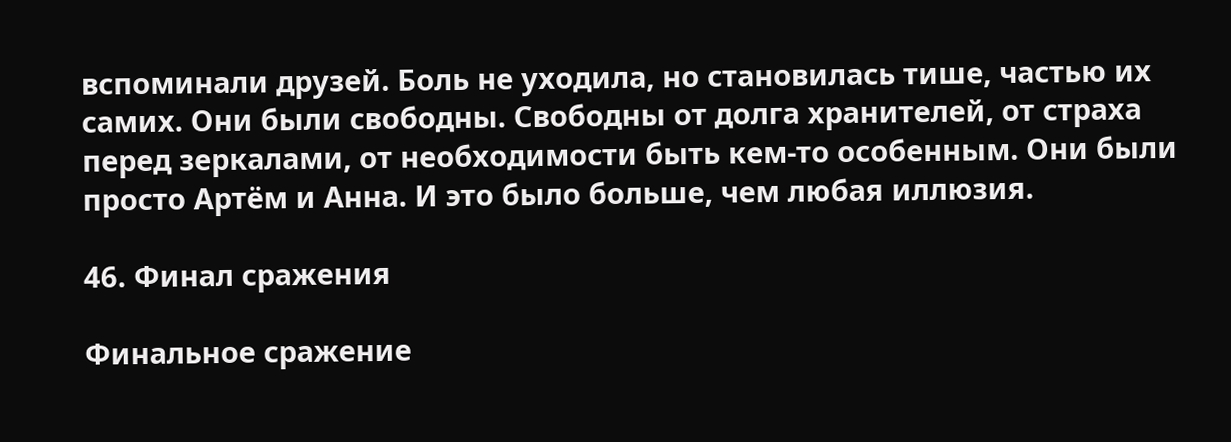вспоминали друзей. Боль не уходила, но становилась тише, частью их самих. Они были свободны. Свободны от долга хранителей, от страха перед зеркалами, от необходимости быть кем-то особенным. Они были просто Артём и Анна. И это было больше, чем любая иллюзия.

46. Финал сражения

Финальное сражение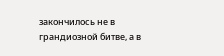закончилось не в грандиозной битве, а в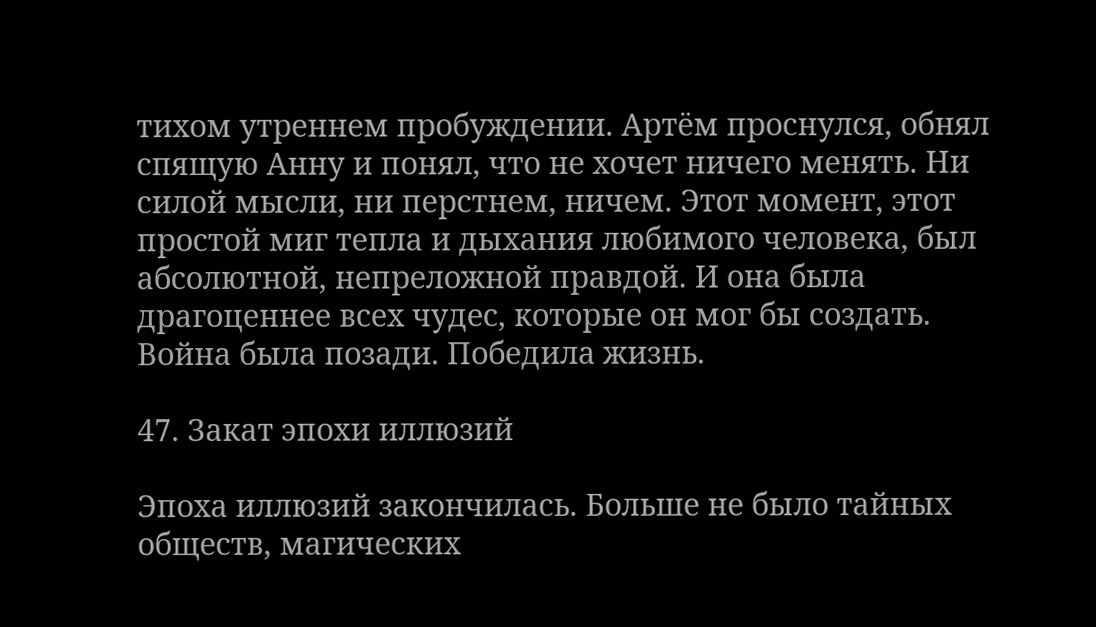тихом утреннем пробуждении. Артём проснулся, обнял спящую Анну и понял, что не хочет ничего менять. Ни силой мысли, ни перстнем, ничем. Этот момент, этот простой миг тепла и дыхания любимого человека, был абсолютной, непреложной правдой. И она была драгоценнее всех чудес, которые он мог бы создать. Война была позади. Победила жизнь.

47. Закат эпохи иллюзий

Эпоха иллюзий закончилась. Больше не было тайных обществ, магических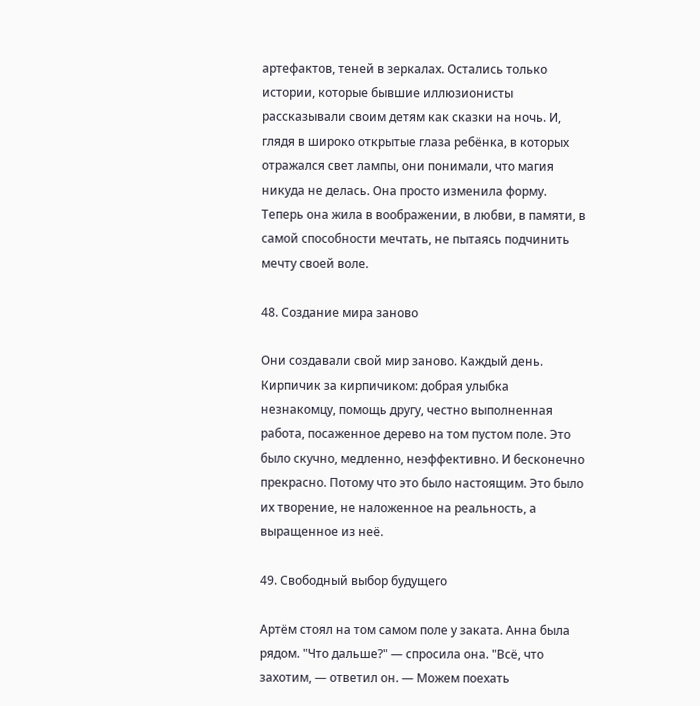артефактов, теней в зеркалах. Остались только истории, которые бывшие иллюзионисты рассказывали своим детям как сказки на ночь. И, глядя в широко открытые глаза ребёнка, в которых отражался свет лампы, они понимали, что магия никуда не делась. Она просто изменила форму. Теперь она жила в воображении, в любви, в памяти, в самой способности мечтать, не пытаясь подчинить мечту своей воле.

48. Создание мира заново

Они создавали свой мир заново. Каждый день. Кирпичик за кирпичиком: добрая улыбка незнакомцу, помощь другу, честно выполненная работа, посаженное дерево на том пустом поле. Это было скучно, медленно, неэффективно. И бесконечно прекрасно. Потому что это было настоящим. Это было их творение, не наложенное на реальность, а выращенное из неё.

49. Свободный выбор будущего

Артём стоял на том самом поле у заката. Анна была рядом. "Что дальше?" — спросила она. "Всё, что захотим, — ответил он. — Можем поехать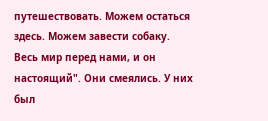путешествовать. Можем остаться здесь. Можем завести собаку. Весь мир перед нами, и он настоящий". Они смеялись. У них был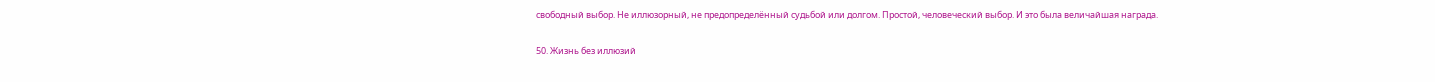свободный выбор. Не иллюзорный, не предопределённый судьбой или долгом. Простой, человеческий выбор. И это была величайшая награда.

50. Жизнь без иллюзий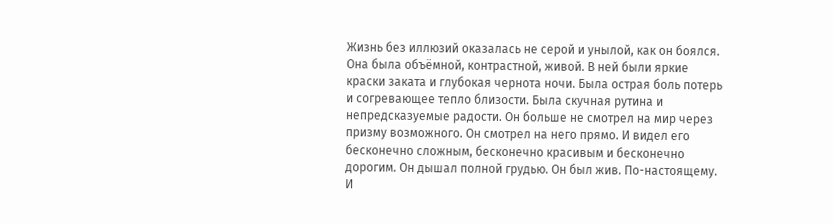Жизнь без иллюзий оказалась не серой и унылой, как он боялся. Она была объёмной, контрастной, живой. В ней были яркие краски заката и глубокая чернота ночи. Была острая боль потерь и согревающее тепло близости. Была скучная рутина и непредсказуемые радости. Он больше не смотрел на мир через призму возможного. Он смотрел на него прямо. И видел его бесконечно сложным, бесконечно красивым и бесконечно дорогим. Он дышал полной грудью. Он был жив. По-настоящему. И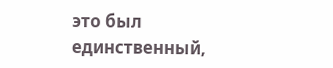это был единственный,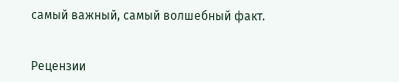самый важный, самый волшебный факт.


Рецензии